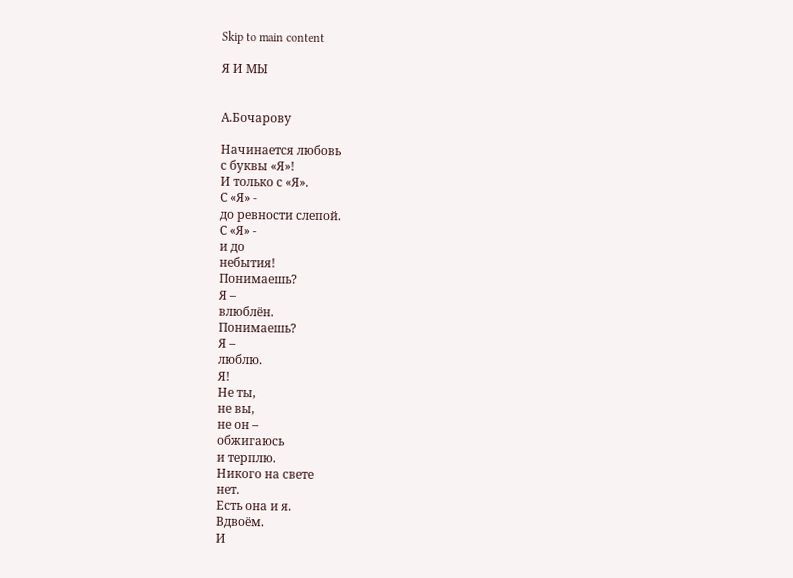Skip to main content

Я И МЫ


А.Бочарову

Начинается любовь
с буквы «Я»!
И только с «Я».
С «Я» -
до ревности слепой.
С «Я» -
и до
небытия!
Понимаешь?
Я –
влюблён.
Понимаешь?
Я –
люблю.
Я!
Не ты,
не вы,
не он –
обжигаюсь
и терплю.
Никого на свете
нет.
Есть она и я.
Вдвоём.
И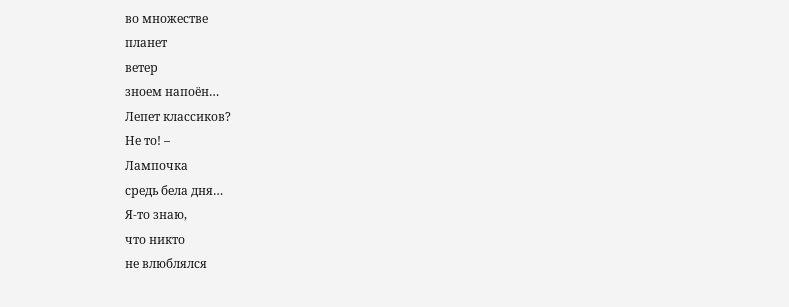во множестве
планет
ветер
зноем напоён…
Лепет классиков?
Не то! –
Лампочка
средь бела дня…
Я-то знаю,
что никто
не влюблялся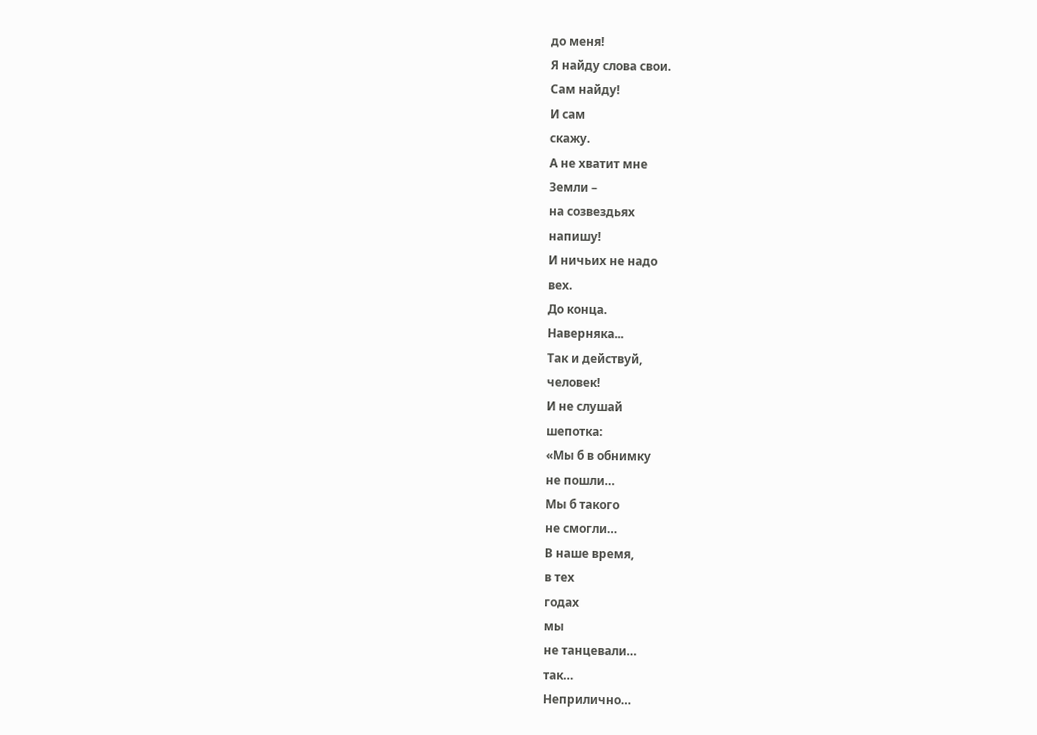до меня!
Я найду слова свои.
Сам найду!
И сам
скажу.
А не хватит мне
Земли –
на созвездьях
напишу!
И ничьих не надо
вех.
До конца.
Наверняка...
Так и действуй,
человек!
И не слушай
шепотка:
«Мы б в обнимку
не пошли…
Мы б такого
не смогли…
В наше время,
в тех
годах
мы
не танцевали…
так…
Неприлично…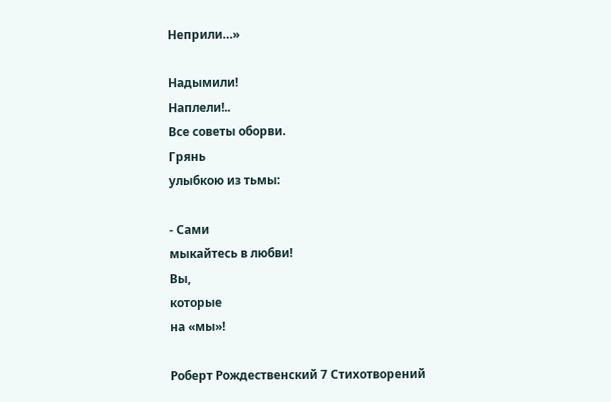Неприли…»

Надымили!
Наплели!..
Все советы оборви.
Грянь
улыбкою из тьмы:

- Сами
мыкайтесь в любви!
Вы,
которые
на «мы»!

Роберт Рождественский 7 Стихотворений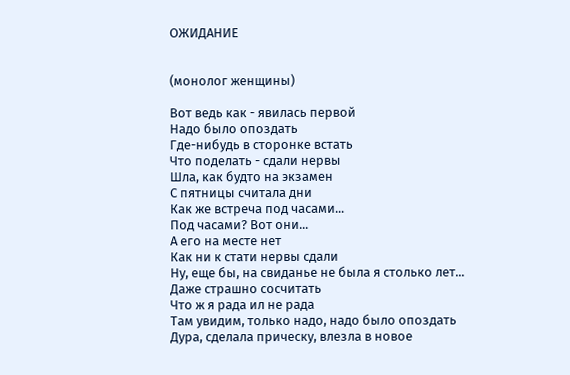ОЖИДАНИЕ


(монолог женщины)

Вот ведь как - явилась первой
Надо было опоздать
Где-нибудь в сторонке встать
Что поделать - сдали нервы
Шла, как будто на экзамен
С пятницы считала дни
Как же встреча под часами...
Под часами? Вот они...
А его на месте нет
Как ни к стати нервы сдали
Ну, еще бы, на свиданье не была я столько лет...
Даже страшно сосчитать
Что ж я рада ил не рада
Там увидим, только надо, надо было опоздать
Дура, сделала прическу, влезла в новое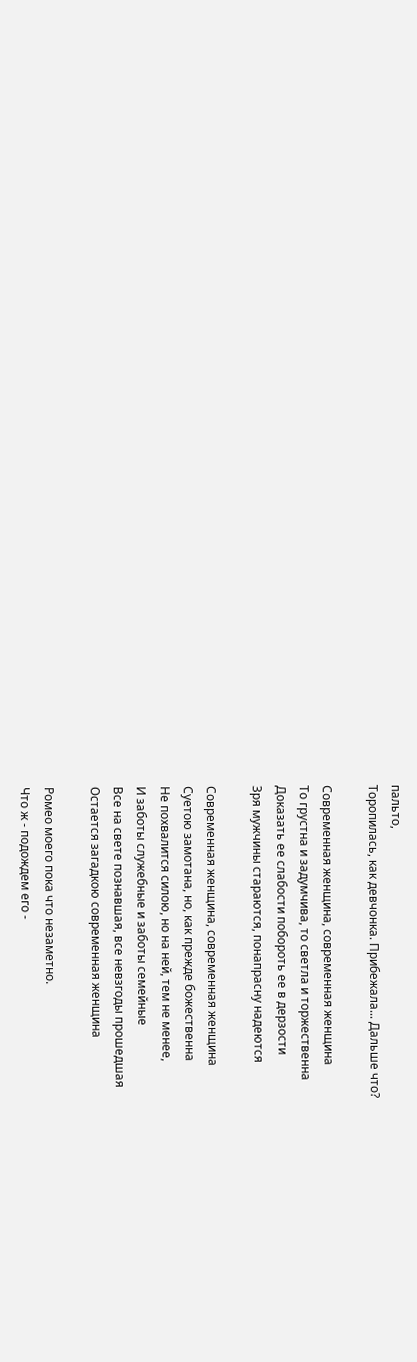пальто,
Торопилась, как девчонка. Прибежала... Дальше что?

Современная женщина, современная женщина
То грустна и задумчива, то светла и торжественна
Доказать ее слабости побороть ее в дерзости
Зря мужчины стараются, понапрасну надеются

Современная женщина, современная женщина
Суетою замотана, но, как прежде божественна
Не похвалится силою, но на ней, тем не менее,
И заботы служебные и заботы семейные
Все на свете познавшая, все невзгоды прошедшая
Остается загадкою современная женщина

Ромео моего пока что незаметно.
Что ж - подождем его -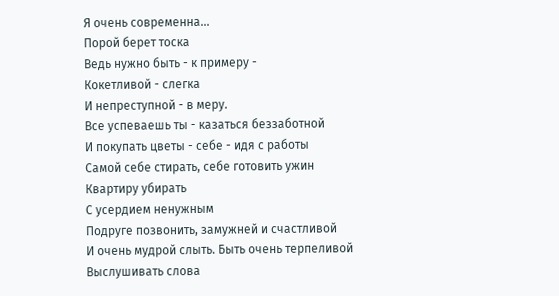Я очень современна...
Порой берет тоска
Ведь нужно быть - к примеру -
Кокетливой - слегка
И непреступной - в меру.
Все успеваешь ты - казаться беззаботной
И покупать цветы - себе - идя с работы
Самой себе стирать, себе готовить ужин
Квартиру убирать
С усердием ненужным
Подруге позвонить, замужней и счастливой
И очень мудрой слыть. Быть очень терпеливой
Выслушивать слова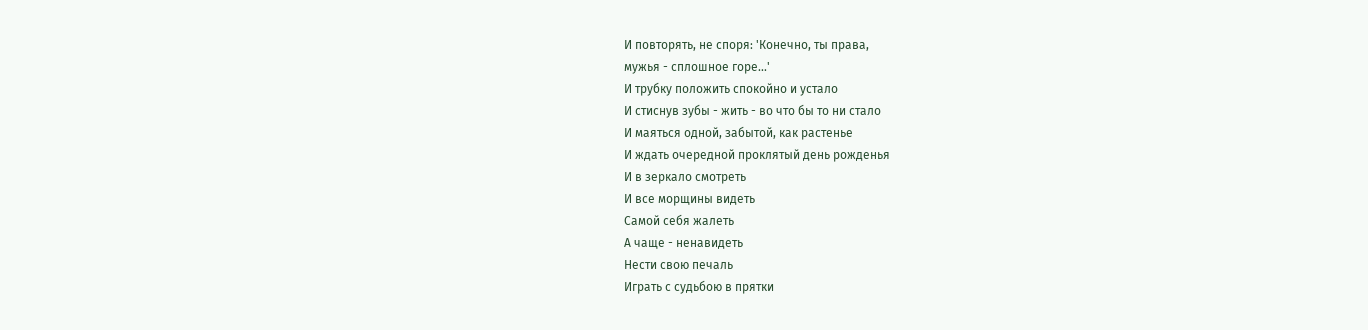И повторять, не споря: 'Конечно, ты права,
мужья - сплошное горе...'
И трубку положить спокойно и устало
И стиснув зубы - жить - во что бы то ни стало
И маяться одной, забытой, как растенье
И ждать очередной проклятый день рожденья
И в зеркало смотреть
И все морщины видеть
Самой себя жалеть
А чаще - ненавидеть
Нести свою печаль
Играть с судьбою в прятки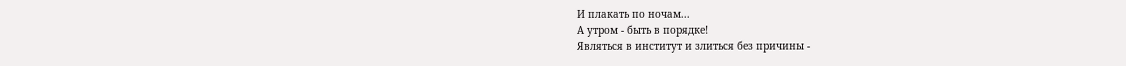И плакать по ночам...
А утром - быть в порядке!
Являться в институт и злиться без причины -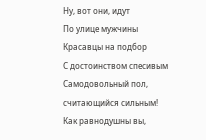Ну, вот они, идут
По улице мужчины
Красавцы на подбор
С достоинством спесивым
Самодовольный пол,
считающийся сильным!
Как равнодушны вы,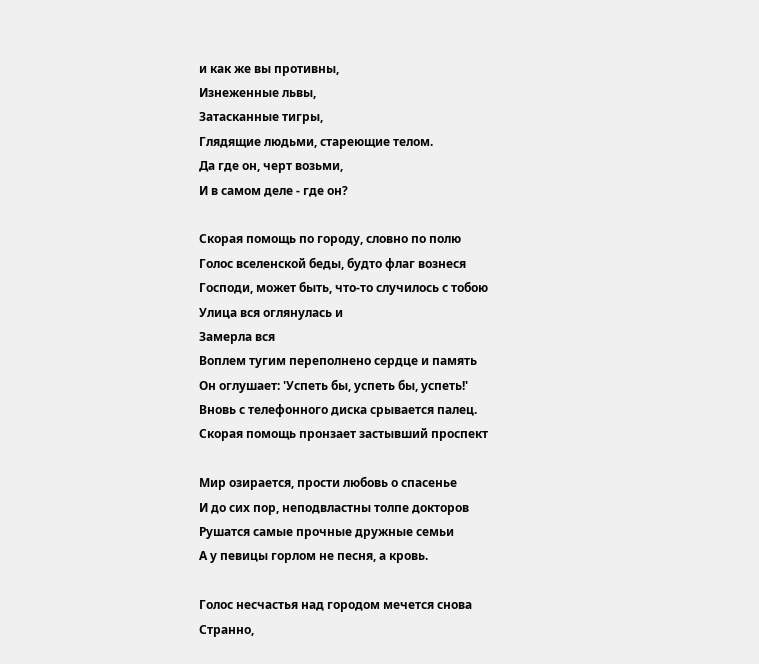и как же вы противны,
Изнеженные львы,
Затасканные тигры,
Глядящие людьми, стареющие телом.
Да где он, черт возьми,
И в самом деле - где он?

Скорая помощь по городу, словно по полю
Голос вселенской беды, будто флаг вознеся
Господи, может быть, что-то случилось с тобою
Улица вся оглянулась и
Замерла вся
Воплем тугим переполнено сердце и память
Он оглушает: 'Успеть бы, успеть бы, успеть!'
Вновь с телефонного диска срывается палец.
Скорая помощь пронзает застывший проспект

Мир озирается, прости любовь о спасенье
И до сих пор, неподвластны толпе докторов
Рушатся самые прочные дружные семьи
А у певицы горлом не песня, а кровь.

Голос несчастья над городом мечется снова
Странно,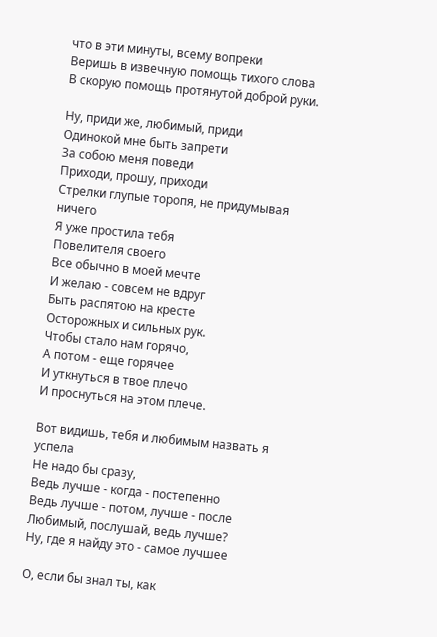что в эти минуты, всему вопреки
Веришь в извечную помощь тихого слова
В скорую помощь протянутой доброй руки.

Ну, приди же, любимый, приди
Одинокой мне быть запрети
За собою меня поведи
Приходи, прошу, приходи
Стрелки глупые торопя, не придумывая ничего
Я уже простила тебя
Повелителя своего
Все обычно в моей мечте
И желаю - совсем не вдруг
Быть распятою на кресте
Осторожных и сильных рук.
Чтобы стало нам горячо,
А потом - еще горячее
И уткнуться в твое плечо
И проснуться на этом плече.

Вот видишь, тебя и любимым назвать я успела
Не надо бы сразу,
Ведь лучше - когда - постепенно
Ведь лучше - потом, лучше - после
Любимый, послушай, ведь лучше?
Ну, где я найду это - самое лучшее

О, если бы знал ты, как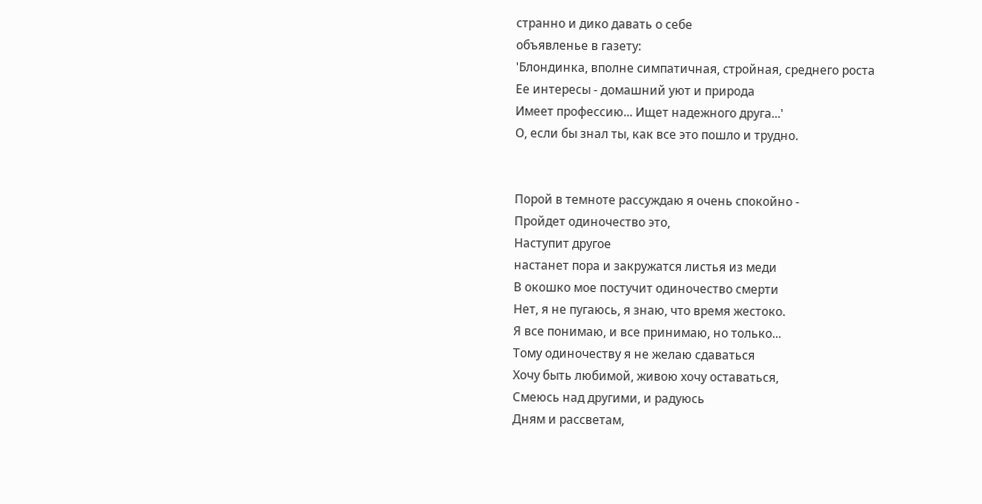странно и дико давать о себе
объявленье в газету:
'Блондинка, вполне симпатичная, стройная, среднего роста
Ее интересы - домашний уют и природа
Имеет профессию... Ищет надежного друга...'
О, если бы знал ты, как все это пошло и трудно.


Порой в темноте рассуждаю я очень спокойно -
Пройдет одиночество это,
Наступит другое
настанет пора и закружатся листья из меди
В окошко мое постучит одиночество смерти
Нет, я не пугаюсь, я знаю, что время жестоко.
Я все понимаю, и все принимаю, но только...
Тому одиночеству я не желаю сдаваться
Хочу быть любимой, живою хочу оставаться,
Смеюсь над другими, и радуюсь
Дням и рассветам,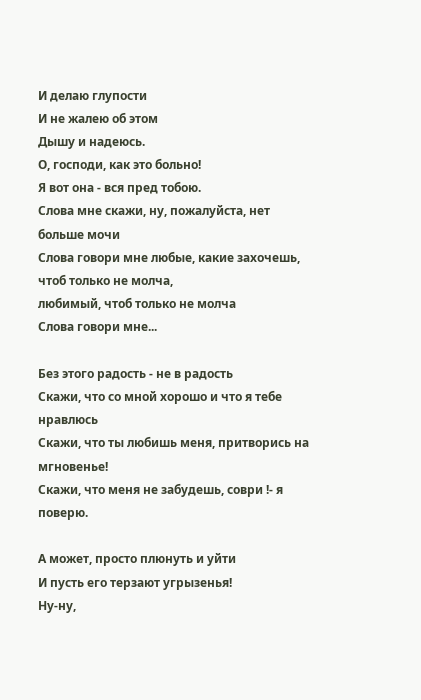И делаю глупости
И не жалею об этом
Дышу и надеюсь.
О, господи, как это больно!
Я вот она - вся пред тобою.
Слова мне скажи, ну, пожалуйста, нет больше мочи
Слова говори мне любые, какие захочешь, чтоб только не молча,
любимый, чтоб только не молча
Слова говори мне...

Без этого радость - не в радость
Скажи, что со мной хорошо и что я тебе нравлюсь
Скажи, что ты любишь меня, притворись на мгновенье!
Скажи, что меня не забудешь, соври !- я поверю.

А может, просто плюнуть и уйти
И пусть его терзают угрызенья!
Ну-ну,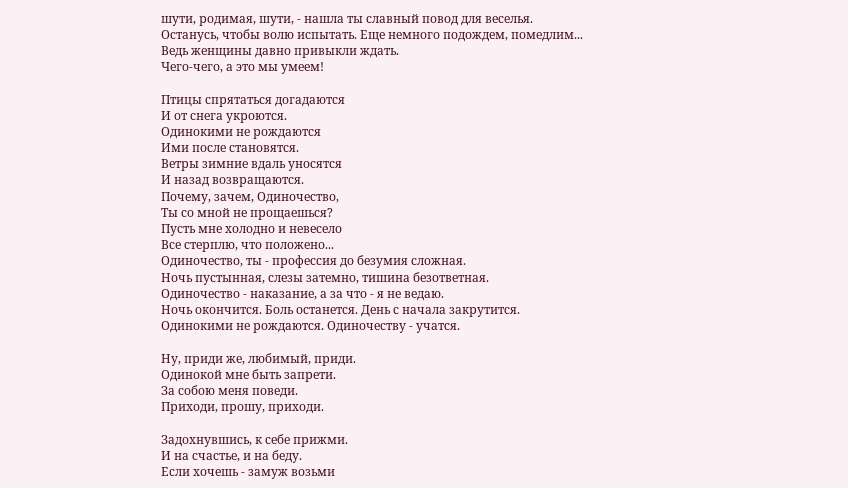шути, родимая, шути, - нашла ты славный повод для веселья.
Останусь, чтобы волю испытать. Еще немного подождем, помедлим...
Ведь женщины давно привыкли ждать.
Чего-чего, а это мы умеем!

Птицы спрятаться догадаются
И от снега укроются.
Одинокими не рождаются
Ими после становятся.
Ветры зимние вдаль уносятся
И назад возвращаются.
Почему, зачем, Одиночество,
Ты со мной не прощаешься?
Пусть мне холодно и невесело
Все стерплю, что положено...
Одиночество, ты - профессия до безумия сложная.
Ночь пустынная, слезы затемно, тишина безответная.
Одиночество - наказание, а за что - я не ведаю.
Ночь окончится. Боль останется. День с начала закрутится.
Одинокими не рождаются. Одиночеству - учатся.

Ну, приди же, любимый, приди.
Одинокой мне быть запрети.
За собою меня поведи.
Приходи, прошу, приходи.

Задохнувшись, к себе прижми.
И на счастье, и на беду.
Если хочешь - замуж возьми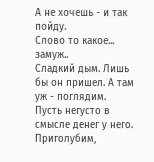А не хочешь - и так пойду.
Слово то какое... замуж..
Сладкий дым. Лишь бы он пришел. А там уж - поглядим.
Пусть негусто в смысле денег у него.
Приголубим,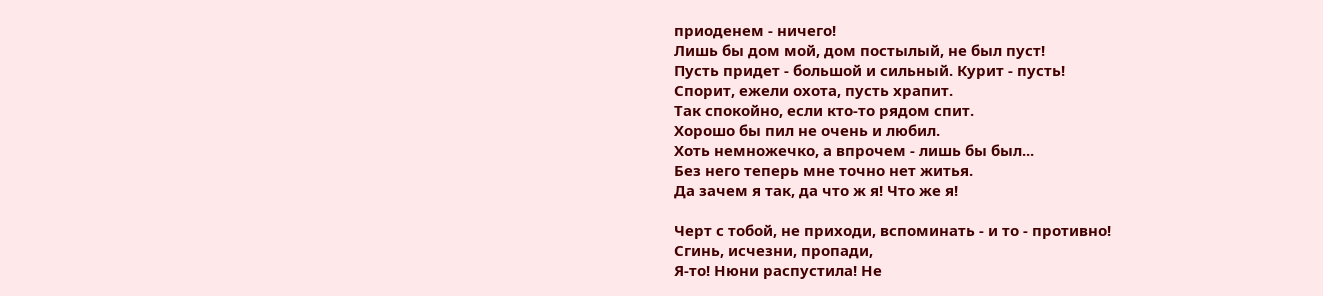приоденем - ничего!
Лишь бы дом мой, дом постылый, не был пуст!
Пусть придет - большой и сильный. Курит - пусть!
Спорит, ежели охота, пусть храпит.
Так спокойно, если кто-то рядом спит.
Хорошо бы пил не очень и любил.
Хоть немножечко, а впрочем - лишь бы был...
Без него теперь мне точно нет житья.
Да зачем я так, да что ж я! Что же я!

Черт с тобой, не приходи, вспоминать - и то - противно!
Сгинь, исчезни, пропади,
Я-то! Нюни распустила! Не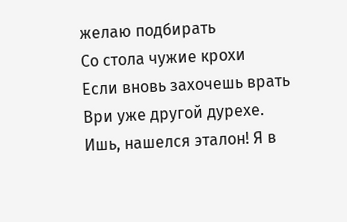желаю подбирать
Со стола чужие крохи
Если вновь захочешь врать
Ври уже другой дурехе.
Ишь, нашелся эталон! Я в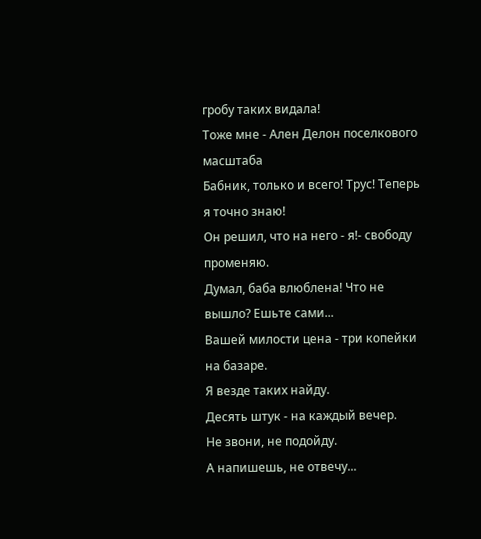гробу таких видала!
Тоже мне - Ален Делон поселкового масштаба
Бабник, только и всего! Трус! Теперь я точно знаю!
Он решил, что на него - я!- свободу променяю.
Думал, баба влюблена! Что не вышло? Ешьте сами...
Вашей милости цена - три копейки на базаре.
Я везде таких найду.
Десять штук - на каждый вечер.
Не звони, не подойду.
А напишешь, не отвечу...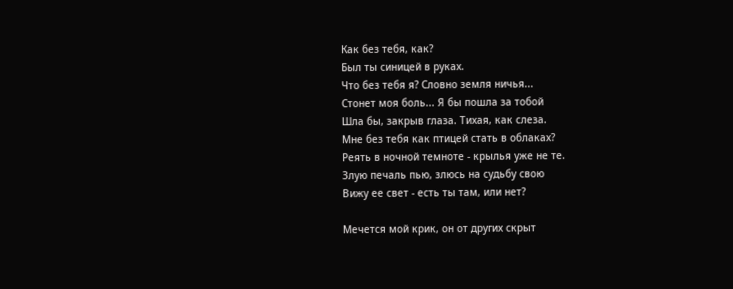Как без тебя, как?
Был ты синицей в руках.
Что без тебя я? Словно земля ничья...
Стонет моя боль... Я бы пошла за тобой
Шла бы, закрыв глаза. Тихая, как слеза.
Мне без тебя как птицей стать в облаках?
Реять в ночной темноте - крылья уже не те.
Злую печаль пью, злюсь на судьбу свою
Вижу ее свет - есть ты там, или нет?

Мечется мой крик, он от других скрыт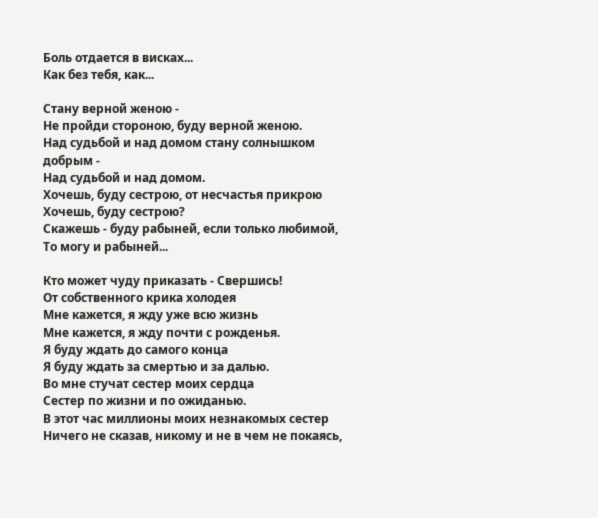Боль отдается в висках...
Как без тебя, как...

Стану верной женою -
Не пройди стороною, буду верной женою.
Над судьбой и над домом стану солнышком добрым -
Над судьбой и над домом.
Хочешь, буду сестрою, от несчастья прикрою
Хочешь, буду сестрою?
Скажешь - буду рабыней, если только любимой,
То могу и рабыней...

Кто может чуду приказать - Свершись!
От собственного крика холодея
Мне кажется, я жду уже всю жизнь
Мне кажется, я жду почти с рожденья.
Я буду ждать до самого конца
Я буду ждать за смертью и за далью.
Во мне стучат сестер моих сердца
Сестер по жизни и по ожиданью.
В этот час миллионы моих незнакомых сестер
Ничего не сказав, никому и не в чем не покаясь,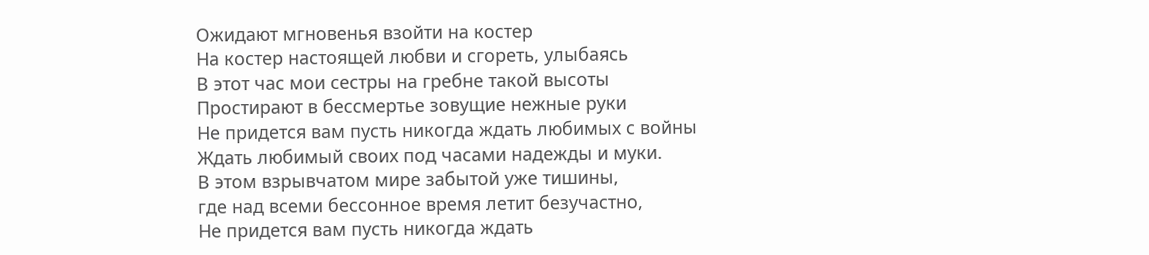Ожидают мгновенья взойти на костер
На костер настоящей любви и сгореть, улыбаясь
В этот час мои сестры на гребне такой высоты
Простирают в бессмертье зовущие нежные руки
Не придется вам пусть никогда ждать любимых с войны
Ждать любимый своих под часами надежды и муки.
В этом взрывчатом мире забытой уже тишины,
где над всеми бессонное время летит безучастно,
Не придется вам пусть никогда ждать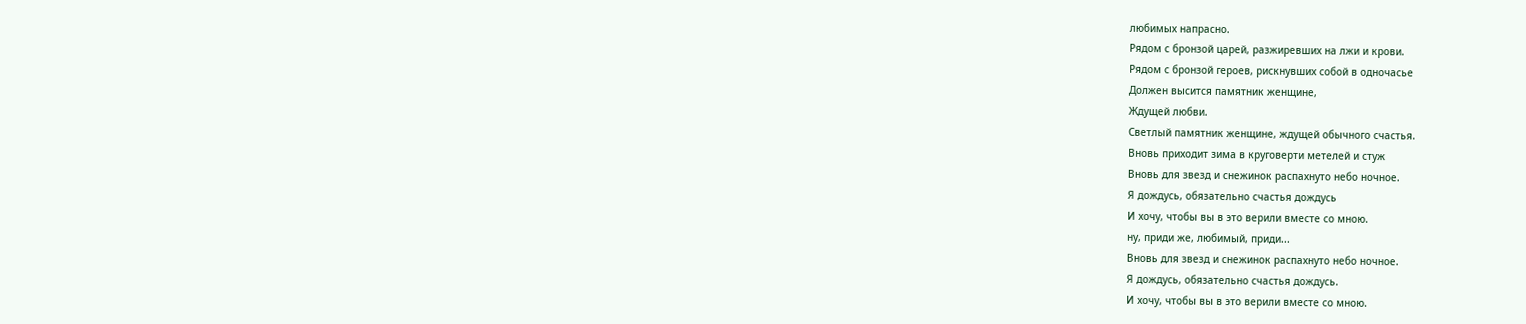любимых напрасно.
Рядом с бронзой царей, разжиревших на лжи и крови.
Рядом с бронзой героев, рискнувших собой в одночасье
Должен высится памятник женщине,
Ждущей любви.
Светлый памятник женщине, ждущей обычного счастья.
Вновь приходит зима в круговерти метелей и стуж
Вновь для звезд и снежинок распахнуто небо ночное.
Я дождусь, обязательно счастья дождусь
И хочу, чтобы вы в это верили вместе со мною.
ну, приди же, любимый, приди...
Вновь для звезд и снежинок распахнуто небо ночное.
Я дождусь, обязательно счастья дождусь.
И хочу, чтобы вы в это верили вместе со мною.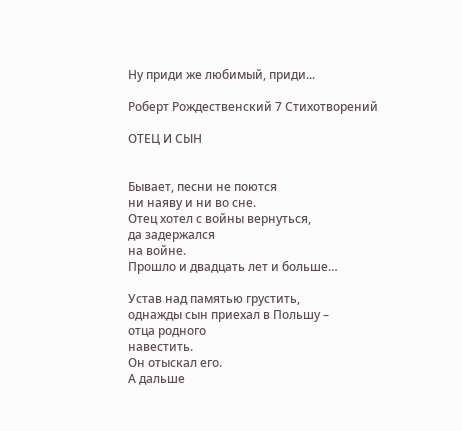Ну приди же любимый, приди...

Роберт Рождественский 7 Стихотворений

ОТЕЦ И СЫН


Бывает, песни не поются
ни наяву и ни во сне.
Отец хотел с войны вернуться,
да задержался
на войне.
Прошло и двадцать лет и больше…

Устав над памятью грустить,
однажды сын приехал в Польшу –
отца родного
навестить.
Он отыскал его.
А дальше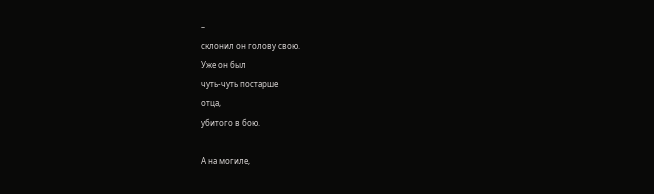–
склонил он голову свою.
Уже он был
чуть-чуть постарше
отца,
убитого в бою.

А на могиле,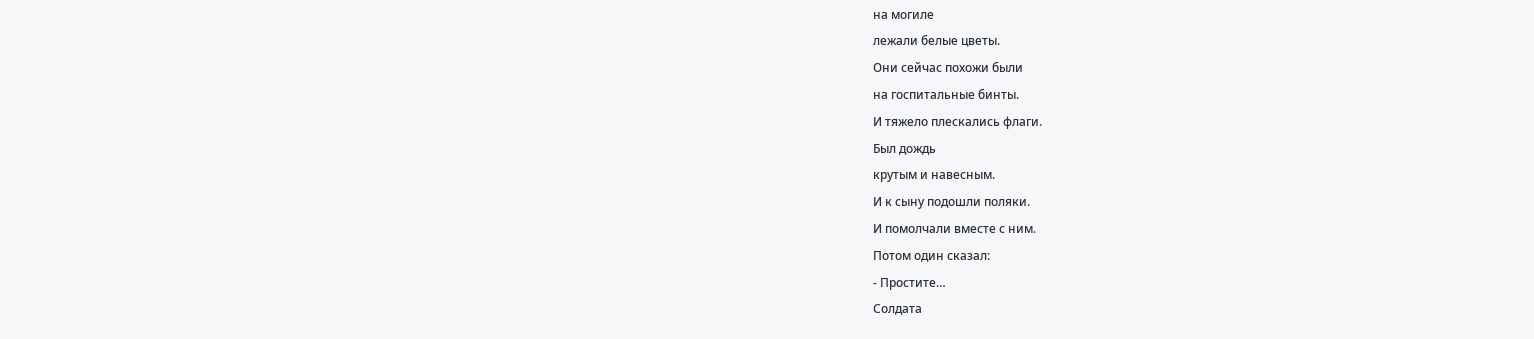на могиле
лежали белые цветы.
Они сейчас похожи были
на госпитальные бинты.
И тяжело плескались флаги.
Был дождь
крутым и навесным.
И к сыну подошли поляки.
И помолчали вместе с ним.
Потом один сказал:
- Простите…
Солдата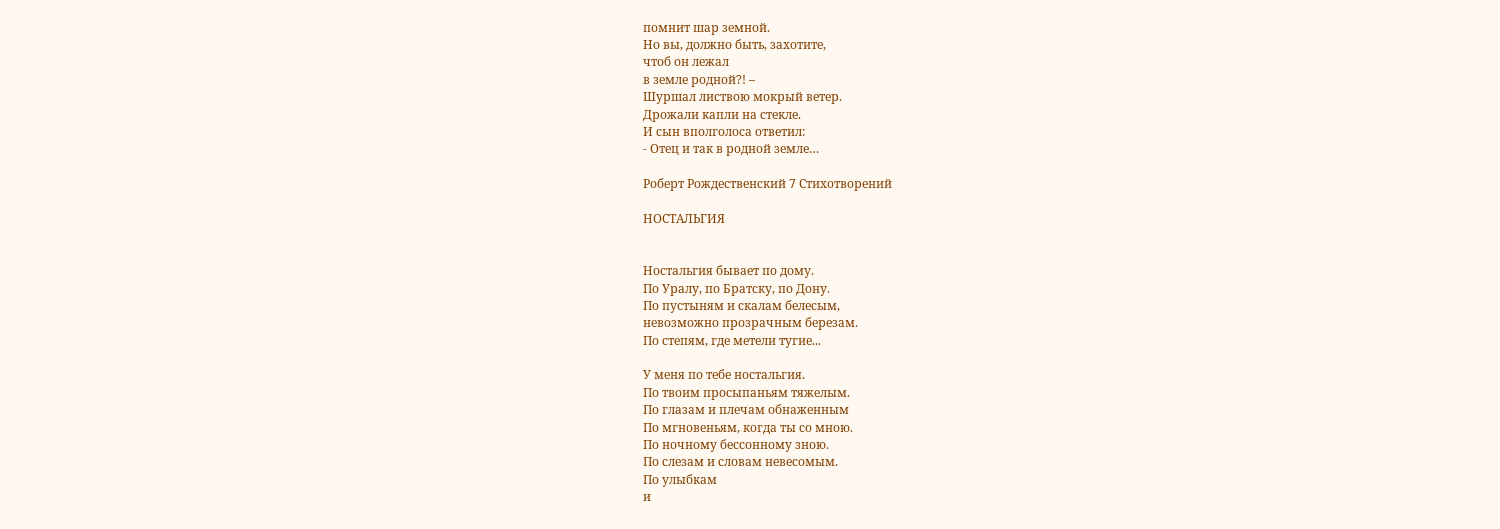помнит шар земной.
Но вы, должно быть, захотите,
чтоб он лежал
в земле родной?! –
Шуршал листвою мокрый ветер.
Дрожали капли на стекле.
И сын вполголоса ответил:
- Отец и так в родной земле…

Роберт Рождественский 7 Стихотворений

НОСТАЛЬГИЯ


Ностальгия бывает по дому.
По Уралу, по Братску, по Дону.
По пустыням и скалам белесым,
невозможно прозрачным березам.
По степям, где метели тугие...

У меня по тебе ностальгия.
По твоим просыпаньям тяжелым.
По глазам и плечам обнаженным
По мгновеньям, когда ты со мною.
По ночному бессонному зною.
По слезам и словам невесомым.
По улыбкам
и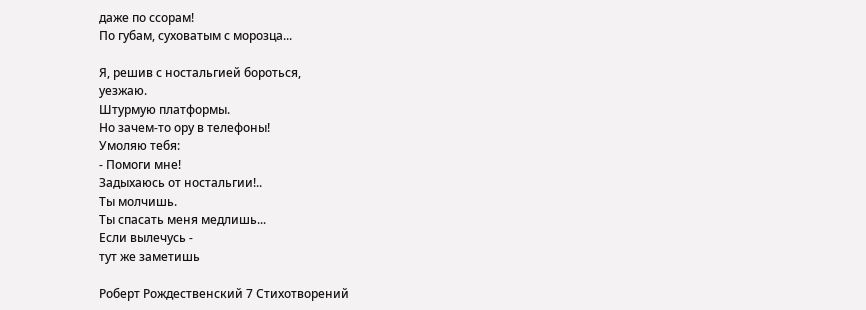даже по ссорам!
По губам, суховатым с морозца...

Я, решив с ностальгией бороться,
уезжаю.
Штурмую платформы.
Но зачем-то ору в телефоны!
Умоляю тебя:
- Помоги мне!
Задыхаюсь от ностальгии!..
Ты молчишь.
Ты спасать меня медлишь...
Если вылечусь -
тут же заметишь

Роберт Рождественский 7 Стихотворений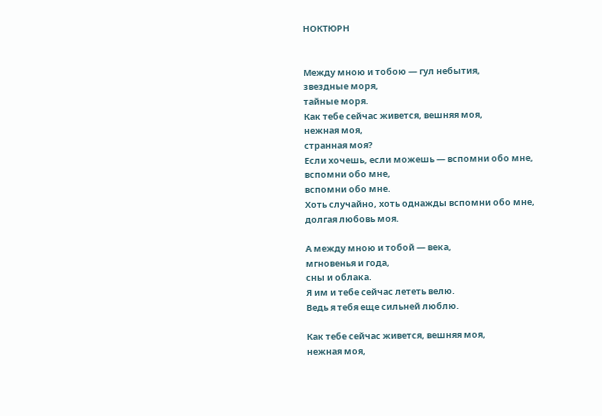НОКТЮРН


Между мною и тобою — гул небытия,
звездные моря,
тайные моря.
Как тебе сейчас живется, вешняя моя,
нежная моя,
странная моя?
Если хочешь, если можешь — вспомни обо мне,
вспомни обо мне,
вспомни обо мне.
Хоть случайно, хоть однажды вспомни обо мне,
долгая любовь моя.

А между мною и тобой — века,
мгновенья и года,
сны и облака.
Я им и тебе сейчас лететь велю.
Ведь я тебя еще сильней люблю.

Как тебе сейчас живется, вешняя моя,
нежная моя,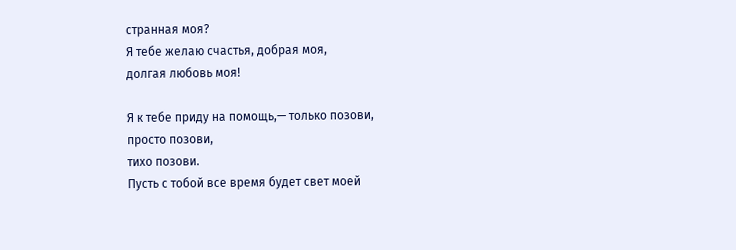странная моя?
Я тебе желаю счастья, добрая моя,
долгая любовь моя!

Я к тебе приду на помощь,— только позови,
просто позови,
тихо позови.
Пусть с тобой все время будет свет моей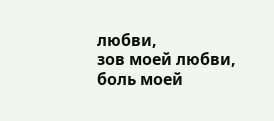любви,
зов моей любви,
боль моей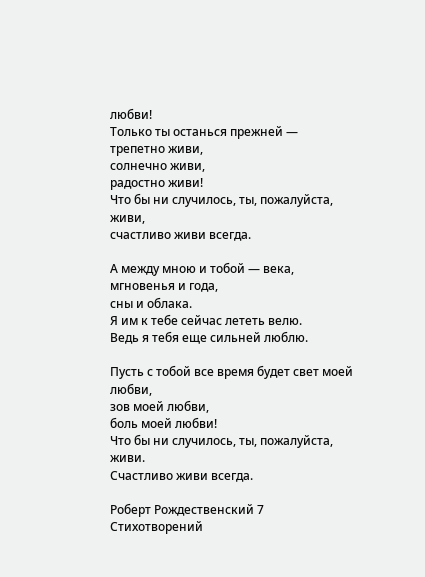любви!
Только ты останься прежней — трепетно живи,
солнечно живи,
радостно живи!
Что бы ни случилось, ты, пожалуйста, живи,
счастливо живи всегда.

А между мною и тобой — века,
мгновенья и года,
сны и облака.
Я им к тебе сейчас лететь велю.
Ведь я тебя еще сильней люблю.

Пусть с тобой все время будет свет моей любви,
зов моей любви,
боль моей любви!
Что бы ни случилось, ты, пожалуйста, живи.
Счастливо живи всегда.

Роберт Рождественский 7 Стихотворений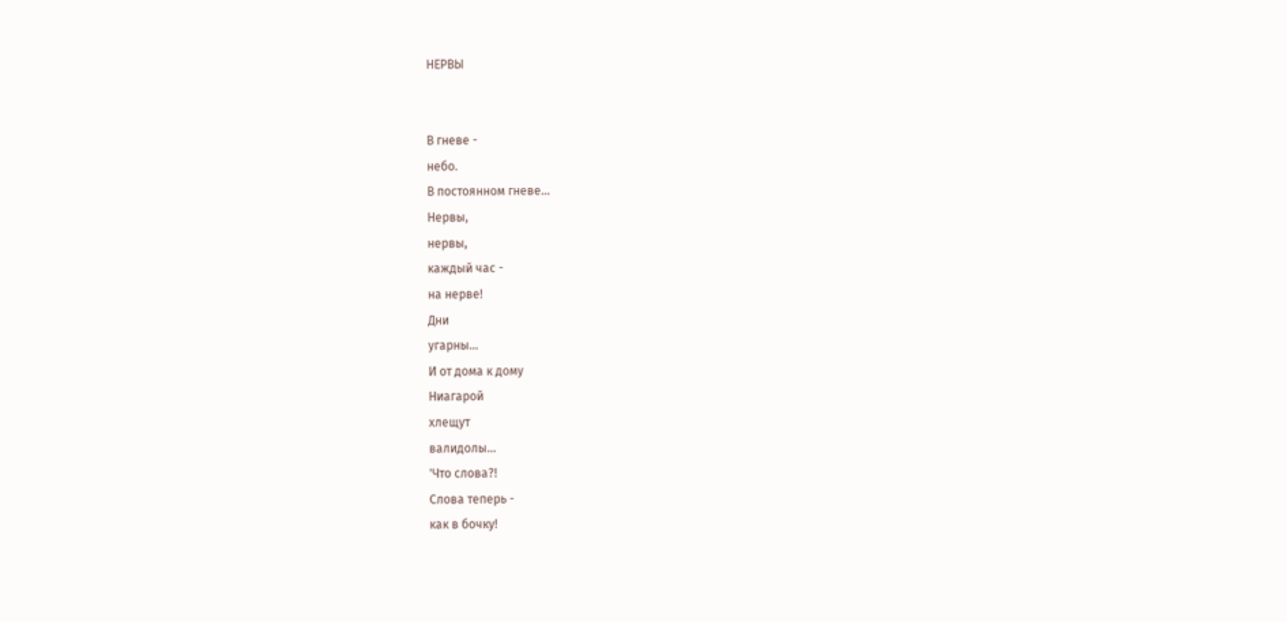НЕРВЫ


В гневе -
небо.
В постоянном гневе...
Нервы,
нервы,
каждый час -
на нерве!
Дни
угарны...
И от дома к дому
Ниагарой
хлещут
валидолы...
'Что слова?!
Слова теперь -
как в бочку!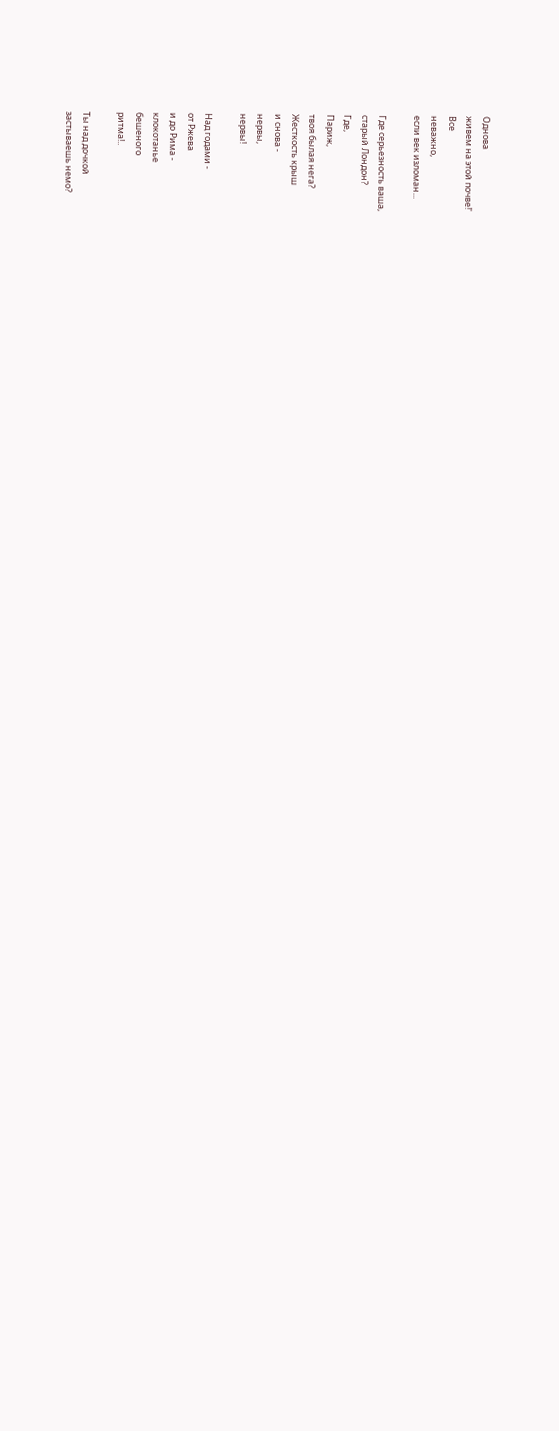Однова
живем на этой почве!'
Все
неважно,
если век изломан...

Где серьезность ваша,
старый Лондон?
Где,
Париж,
твоя былая нега?
Жесткость крыш
и снова -
нервы,
нервы!

Над годами -
от Ржева
и до Рима -
клокотанье
бешеного
ритма!..

Ты над дочкой
застываешь немо?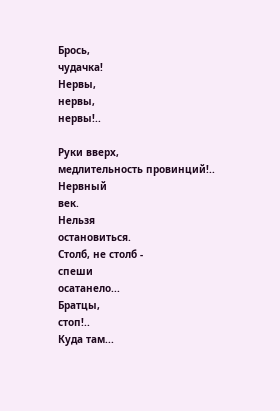Брось,
чудачка!
Нервы,
нервы,
нервы!..

Руки вверх,
медлительность провинций!..
Нервный
век.
Нельзя
остановиться.
Столб, не столб -
спеши
осатанело...
Братцы,
стоп!..
Куда там...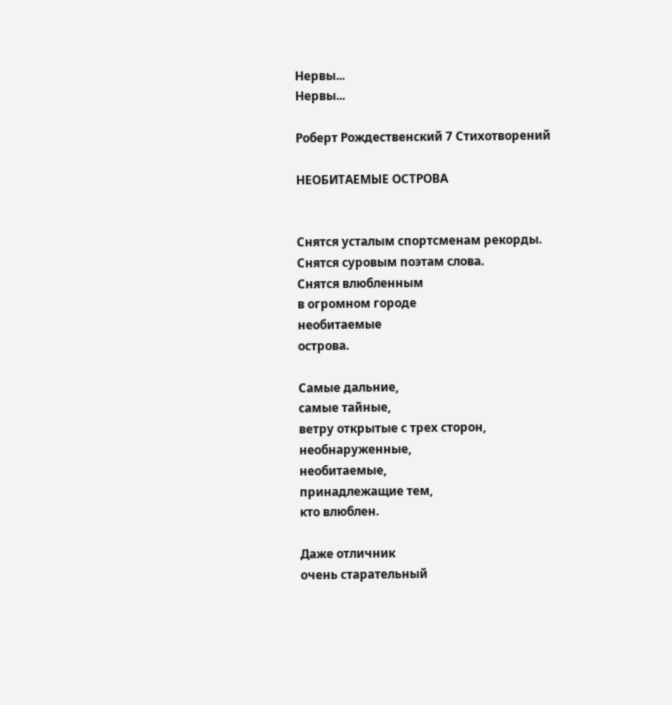Нервы...
Нервы...

Роберт Рождественский 7 Стихотворений

НЕОБИТАЕМЫЕ ОСТРОВА


Снятся усталым спортсменам рекорды.
Снятся суровым поэтам слова.
Снятся влюбленным
в огромном городе
необитаемые
острова.

Самые дальние,
самые тайные,
ветру открытые с трех сторон,
необнаруженные,
необитаемые,
принадлежащие тем,
кто влюблен.

Даже отличник
очень старательный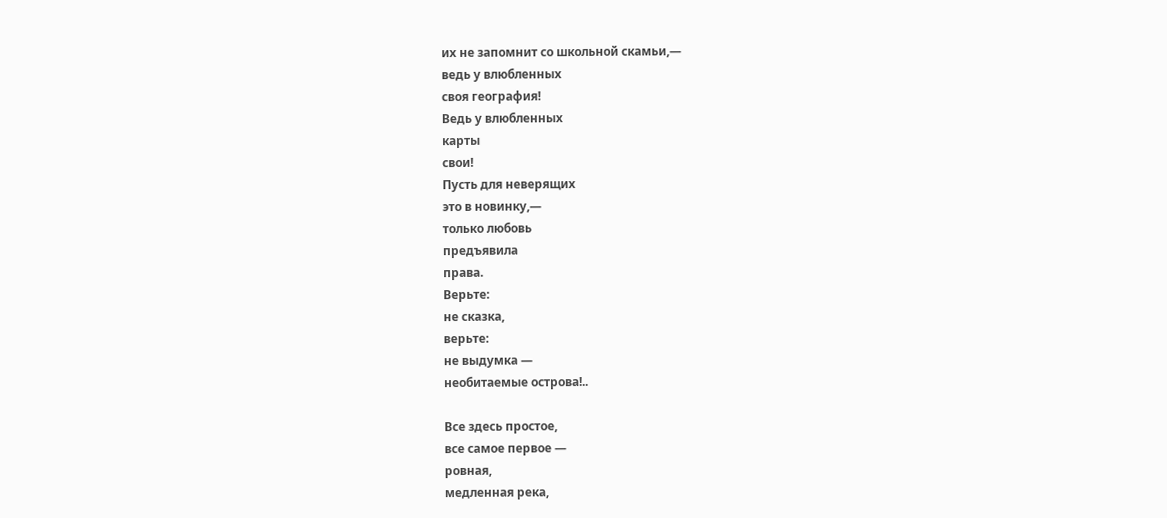их не запомнит со школьной скамьи,—
ведь у влюбленных
своя география!
Ведь у влюбленных
карты
свои!
Пусть для неверящих
это в новинку,—
только любовь
предъявила
права.
Верьте:
не сказка,
верьте:
не выдумка —
необитаемые острова!..

Все здесь простое,
все самое первое —
ровная,
медленная река,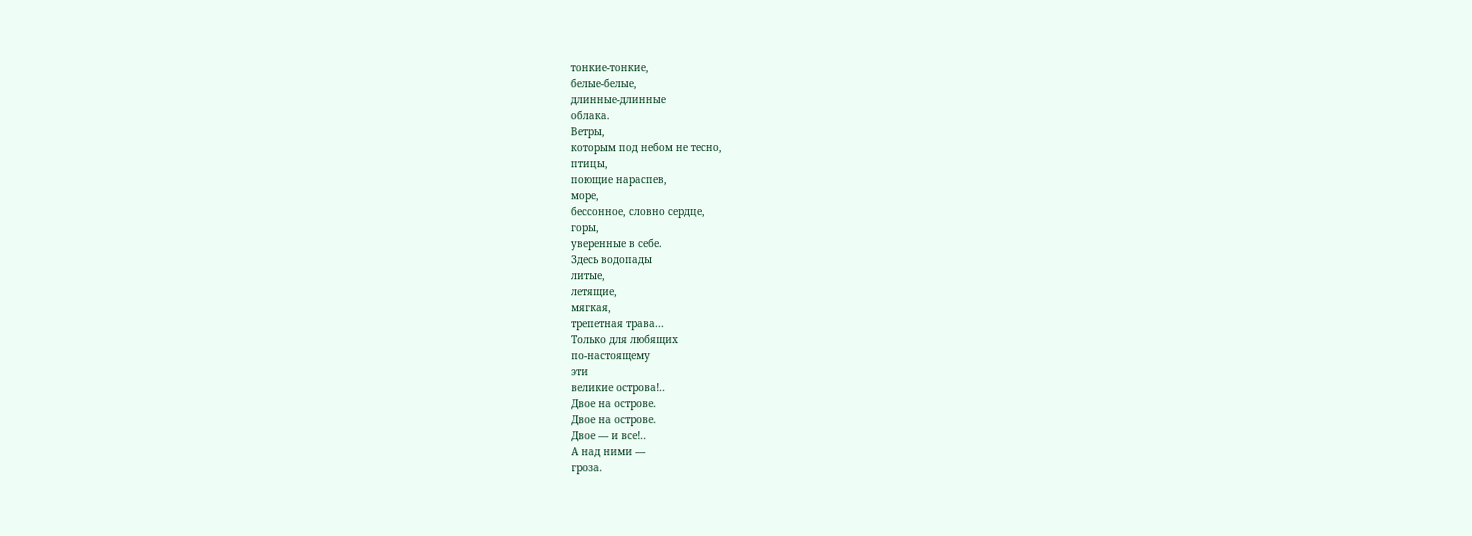тонкие-тонкие,
белые-белые,
длинные-длинные
облака.
Ветры,
которым под небом не тесно,
птицы,
поющие нараспев,
море,
бессонное, словно сердце,
горы,
уверенные в себе.
Здесь водопады
литые,
летящие,
мягкая,
трепетная трава...
Только для любящих
по-настоящему
эти
великие острова!..
Двое на острове.
Двое на острове.
Двое — и все!..
А над ними —
гроза.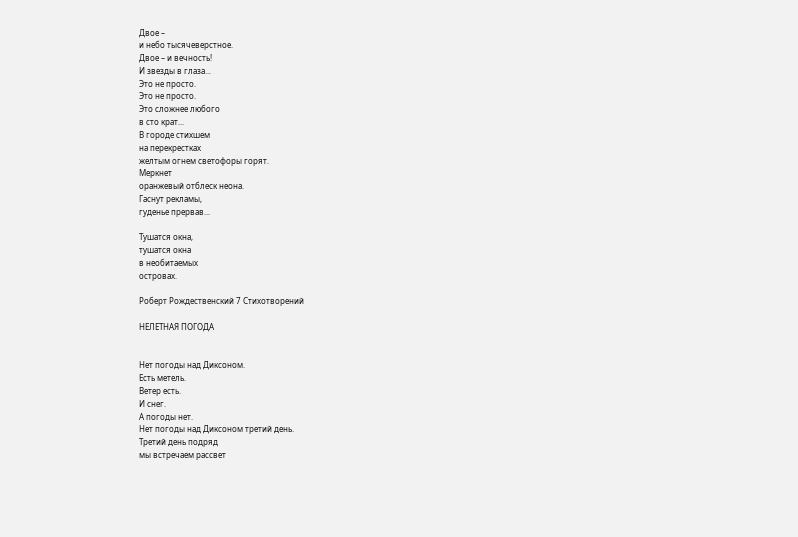Двое –
и небо тысячеверстное.
Двое – и вечность!
И звезды в глаза...
Это не просто.
Это не просто.
Это сложнее любого
в сто крат...
В городе стихшем
на перекрестках
желтым огнем светофоры горят.
Меркнет
оранжевый отблеск неона.
Гаснут рекламы,
гуденье прервав...

Тушатся окна,
тушатся окна
в необитаемых
островах.

Роберт Рождественский 7 Стихотворений

НЕЛЕТНАЯ ПОГОДА


Нет погоды над Диксоном.
Есть метель.
Ветер есть.
И снег.
А погоды нет.
Нет погоды над Диксоном третий день.
Третий день подряд
мы встречаем рассвет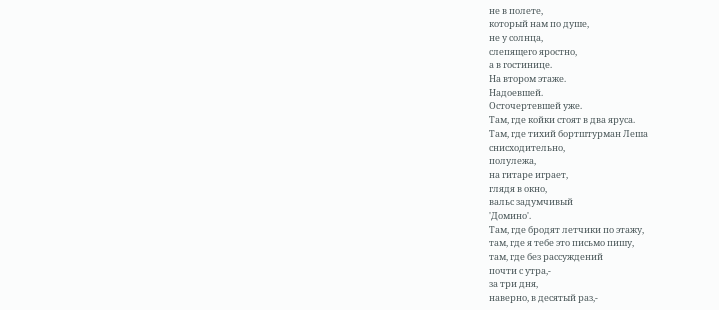не в полете,
который нам по душе,
не у солнца,
слепящего яростно,
а в гостинице.
На втором этаже.
Надоевшей.
Осточертевшей уже.
Там, где койки стоят в два яруса.
Там, где тихий бортштурман Леша
снисходительно,
полулежа,
на гитаре играет,
глядя в окно,
вальс задумчивый
'Домино'.
Там, где бродят летчики по этажу,
там, где я тебе это письмо пишу,
там, где без рассуждений
почти с утра,-
за три дня,
наверно, в десятый раз,-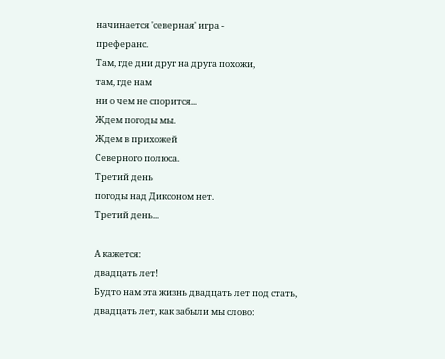начинается 'северная' игра -
преферанс.
Там, где дни друг на друга похожи,
там, где нам
ни о чем не спорится...
Ждем погоды мы.
Ждем в прихожей
Северного полюса.
Третий день
погоды над Диксоном нет.
Третий день...

А кажется:
двадцать лет!
Будто нам эта жизнь двадцать лет под стать,
двадцать лет, как забыли мы слово: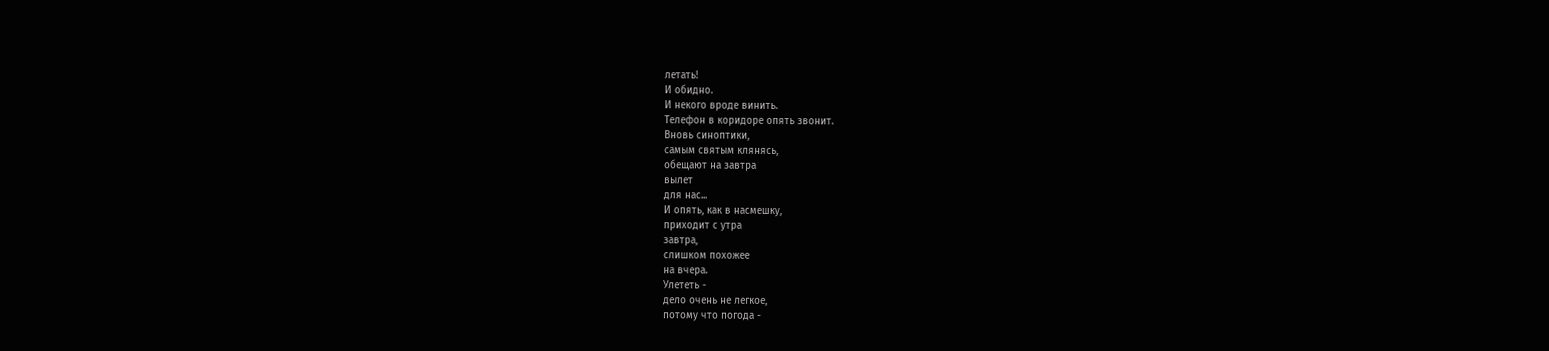летать!
И обидно.
И некого вроде винить.
Телефон в коридоре опять звонит.
Вновь синоптики,
самым святым клянясь,
обещают на завтра
вылет
для нас...
И опять, как в насмешку,
приходит с утра
завтра,
слишком похожее
на вчера.
Улететь -
дело очень не легкое,
потому что погода -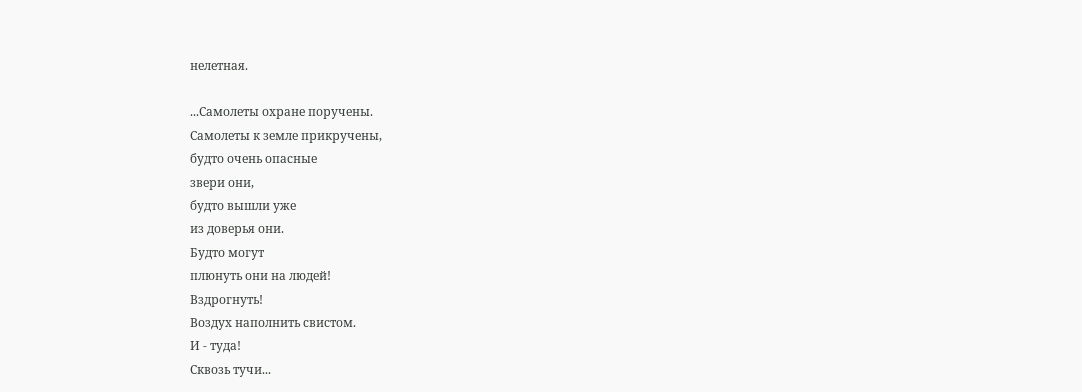нелетная.

...Самолеты охране поручены.
Самолеты к земле прикручены,
будто очень опасные
звери они,
будто вышли уже
из доверья они.
Будто могут
плюнуть они на людей!
Вздрогнуть!
Воздух наполнить свистом.
И - туда!
Сквозь тучи...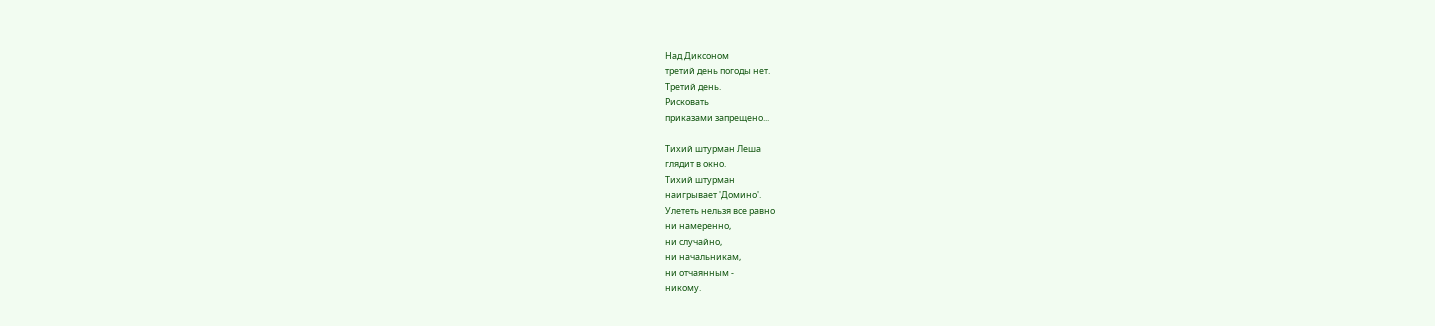Над Диксоном
третий день погоды нет.
Третий день.
Рисковать
приказами запрещено...

Тихий штурман Леша
глядит в окно.
Тихий штурман
наигрывает 'Домино'.
Улететь нельзя все равно
ни намеренно,
ни случайно,
ни начальникам,
ни отчаянным -
никому.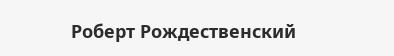Роберт Рождественский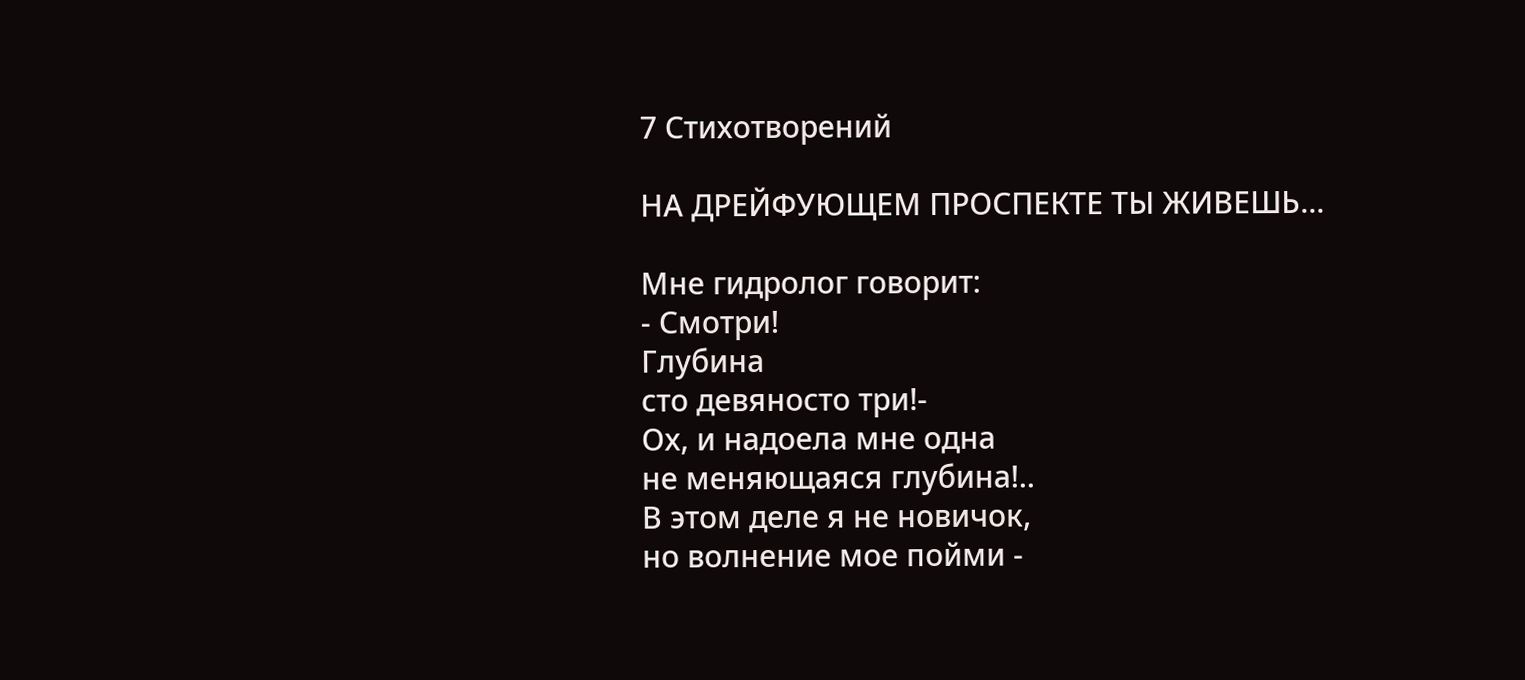7 Стихотворений

НА ДРЕЙФУЮЩЕМ ПРОСПЕКТЕ ТЫ ЖИВЕШЬ...

Мне гидролог говорит:
- Смотри!
Глубина
сто девяносто три!-
Ох, и надоела мне одна
не меняющаяся глубина!..
В этом деле я не новичок,
но волнение мое пойми -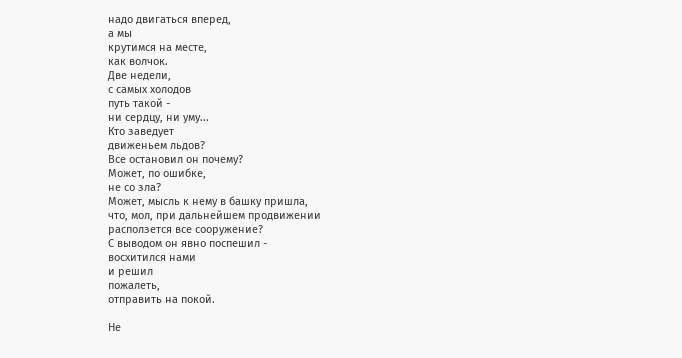надо двигаться вперед,
а мы
крутимся на месте,
как волчок.
Две недели,
с самых холодов
путь такой -
ни сердцу, ни уму...
Кто заведует
движеньем льдов?
Все остановил он почему?
Может, по ошибке,
не со зла?
Может, мысль к нему в башку пришла,
что, мол, при дальнейшем продвижении
расползется все сооружение?
С выводом он явно поспешил -
восхитился нами
и решил
пожалеть,
отправить на покой.

Не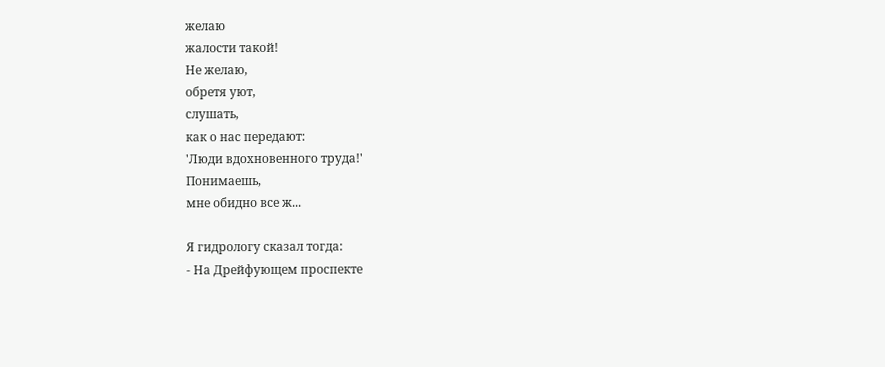желаю
жалости такой!
Не желаю,
обретя уют,
слушать,
как о нас передают:
'Люди вдохновенного труда!'
Понимаешь,
мне обидно все ж...

Я гидрологу сказал тогда:
- На Дрейфующем проспекте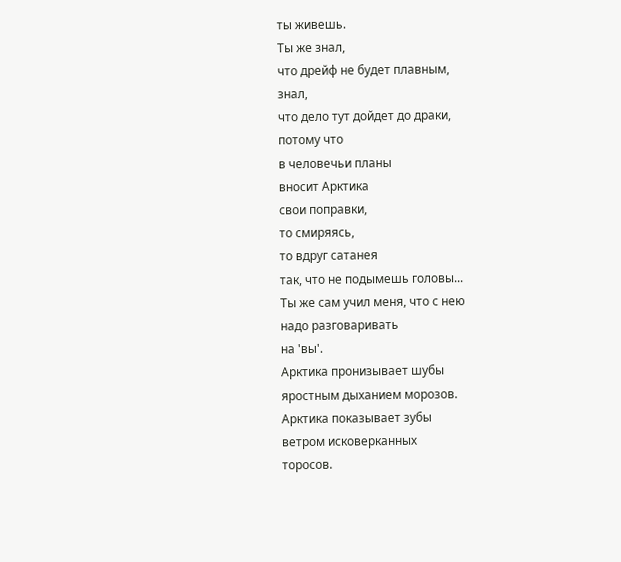ты живешь.
Ты же знал,
что дрейф не будет плавным,
знал,
что дело тут дойдет до драки,
потому что
в человечьи планы
вносит Арктика
свои поправки,
то смиряясь,
то вдруг сатанея
так, что не подымешь головы...
Ты же сам учил меня, что с нею
надо разговаривать
на 'вы'.
Арктика пронизывает шубы
яростным дыханием морозов.
Арктика показывает зубы
ветром исковерканных
торосов.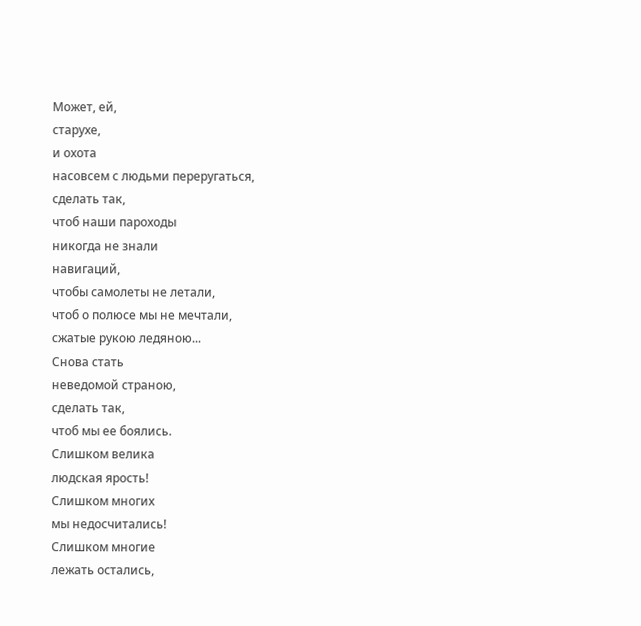Может, ей,
старухе,
и охота
насовсем с людьми переругаться,
сделать так,
чтоб наши пароходы
никогда не знали
навигаций,
чтобы самолеты не летали,
чтоб о полюсе мы не мечтали,
сжатые рукою ледяною...
Снова стать
неведомой страною,
сделать так,
чтоб мы ее боялись.
Слишком велика
людская ярость!
Слишком многих
мы недосчитались!
Слишком многие
лежать остались,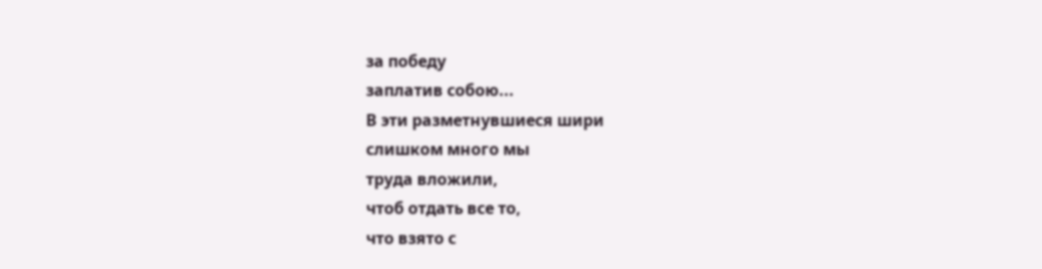за победу
заплатив собою...
В эти разметнувшиеся шири
слишком много мы
труда вложили,
чтоб отдать все то,
что взято с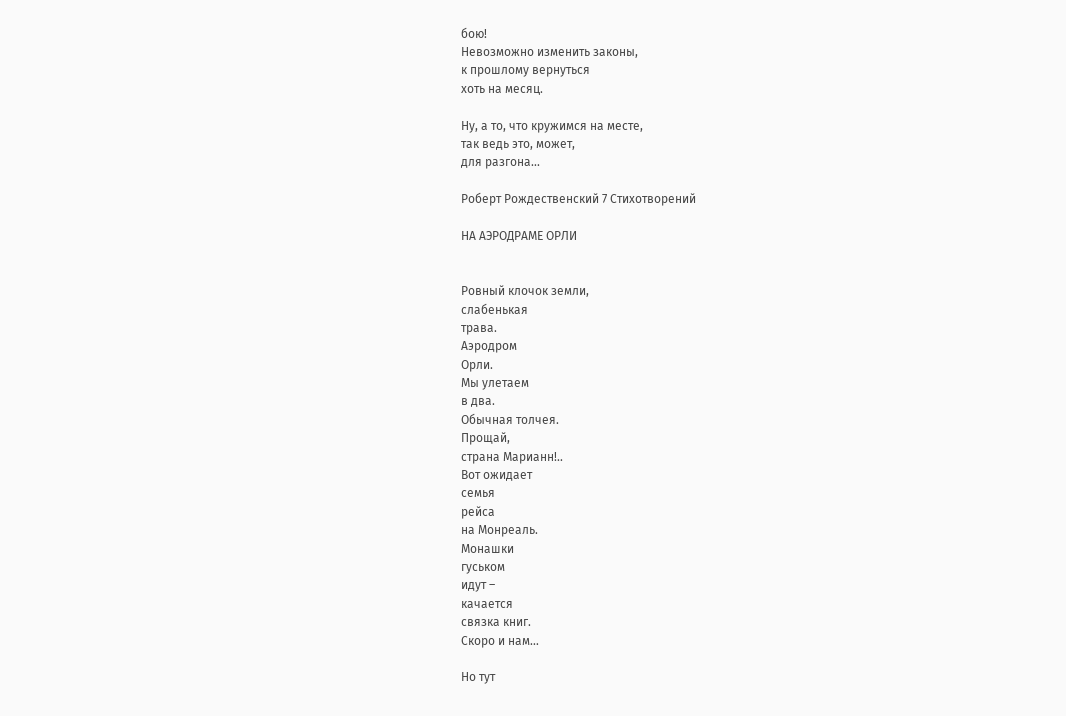бою!
Невозможно изменить законы,
к прошлому вернуться
хоть на месяц.

Ну, а то, что кружимся на месте,
так ведь это, может,
для разгона...

Роберт Рождественский 7 Стихотворений

НА АЭРОДРАМЕ ОРЛИ


Ровный клочок земли,
слабенькая
трава.
Аэродром
Орли.
Мы улетаем
в два.
Обычная толчея.
Прощай,
страна Марианн!..
Вот ожидает
семья
рейса
на Монреаль.
Монашки
гуськом
идут –
качается
связка книг.
Скоро и нам…

Но тут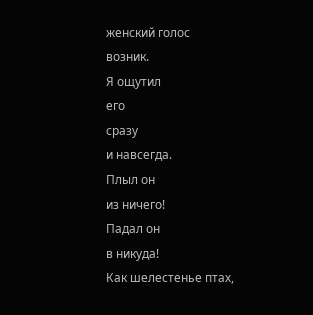женский голос
возник.
Я ощутил
его
сразу
и навсегда.
Плыл он
из ничего!
Падал он
в никуда!
Как шелестенье птах,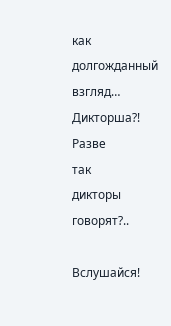как долгожданный
взгляд…
Дикторша?!
Разве
так
дикторы
говорят?..

Вслушайся!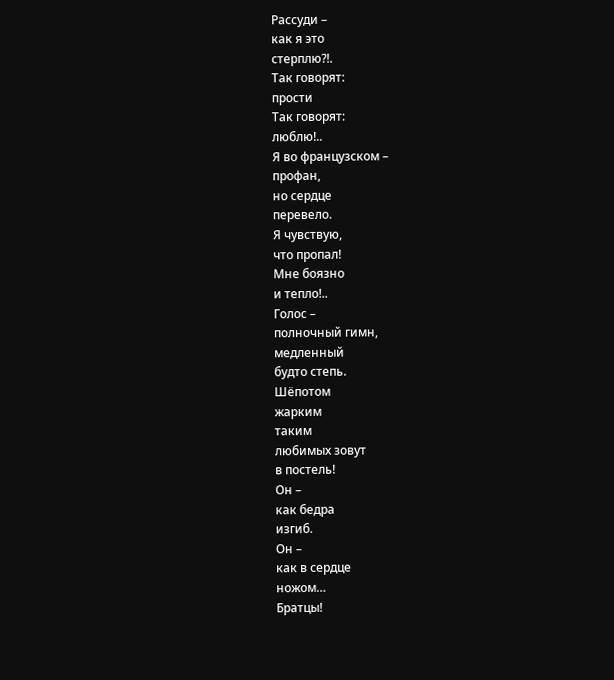Рассуди –
как я это
стерплю?!.
Так говорят:
прости
Так говорят:
люблю!..
Я во французском –
профан,
но сердце
перевело.
Я чувствую,
что пропал!
Мне боязно
и тепло!..
Голос –
полночный гимн,
медленный
будто степь.
Шёпотом
жарким
таким
любимых зовут
в постель!
Он –
как бедра
изгиб.
Он –
как в сердце
ножом…
Братцы!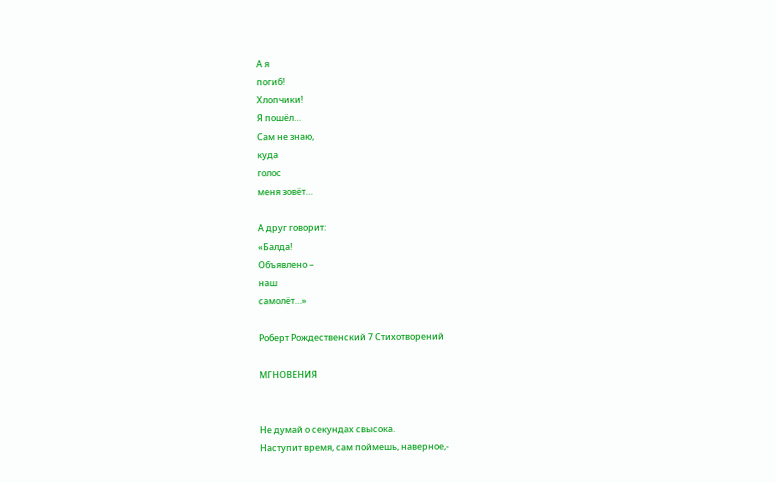А я
погиб!
Хлопчики!
Я пошёл…
Сам не знаю,
куда
голос
меня зовёт…

А друг говорит:
«Балда!
Объявлено –
наш
самолёт…»

Роберт Рождественский 7 Стихотворений

МГНОВЕНИЯ


Не думай о секундах свысока.
Наступит время, сам поймешь, наверное,-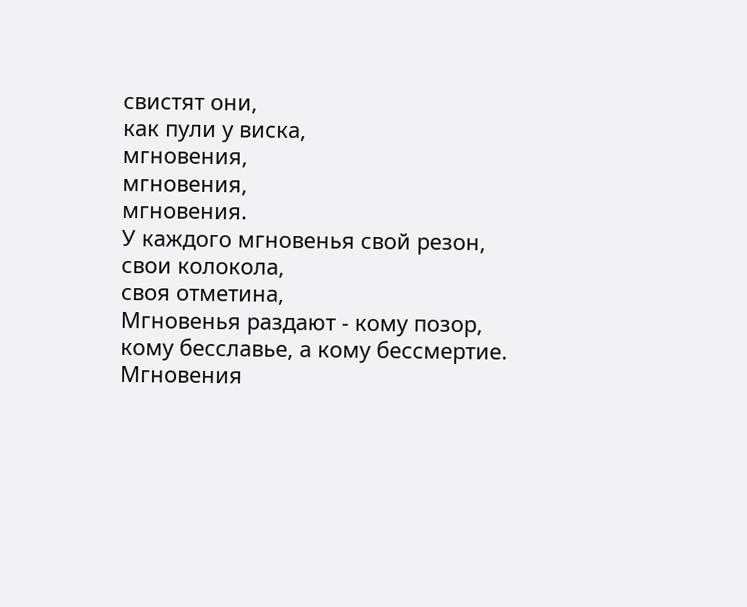свистят они,
как пули у виска,
мгновения,
мгновения,
мгновения.
У каждого мгновенья свой резон,
свои колокола,
своя отметина,
Мгновенья раздают - кому позор,
кому бесславье, а кому бессмертие.
Мгновения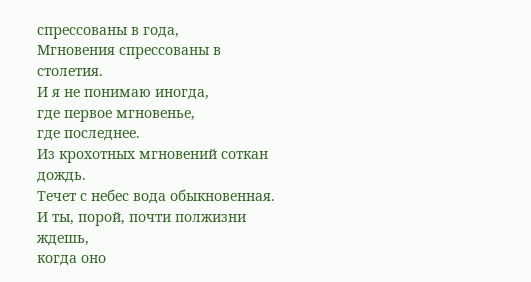спрессованы в года,
Мгновения спрессованы в столетия.
И я не понимаю иногда,
где первое мгновенье,
где последнее.
Из крохотных мгновений соткан дождь.
Течет с небес вода обыкновенная.
И ты, порой, почти полжизни ждешь,
когда оно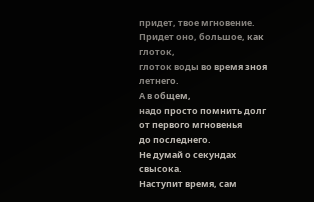придет, твое мгновение.
Придет оно, большое, как глоток,
глоток воды во время зноя летнего.
А в общем,
надо просто помнить долг
от первого мгновенья
до последнего.
Не думай о секундах свысока.
Наступит время, сам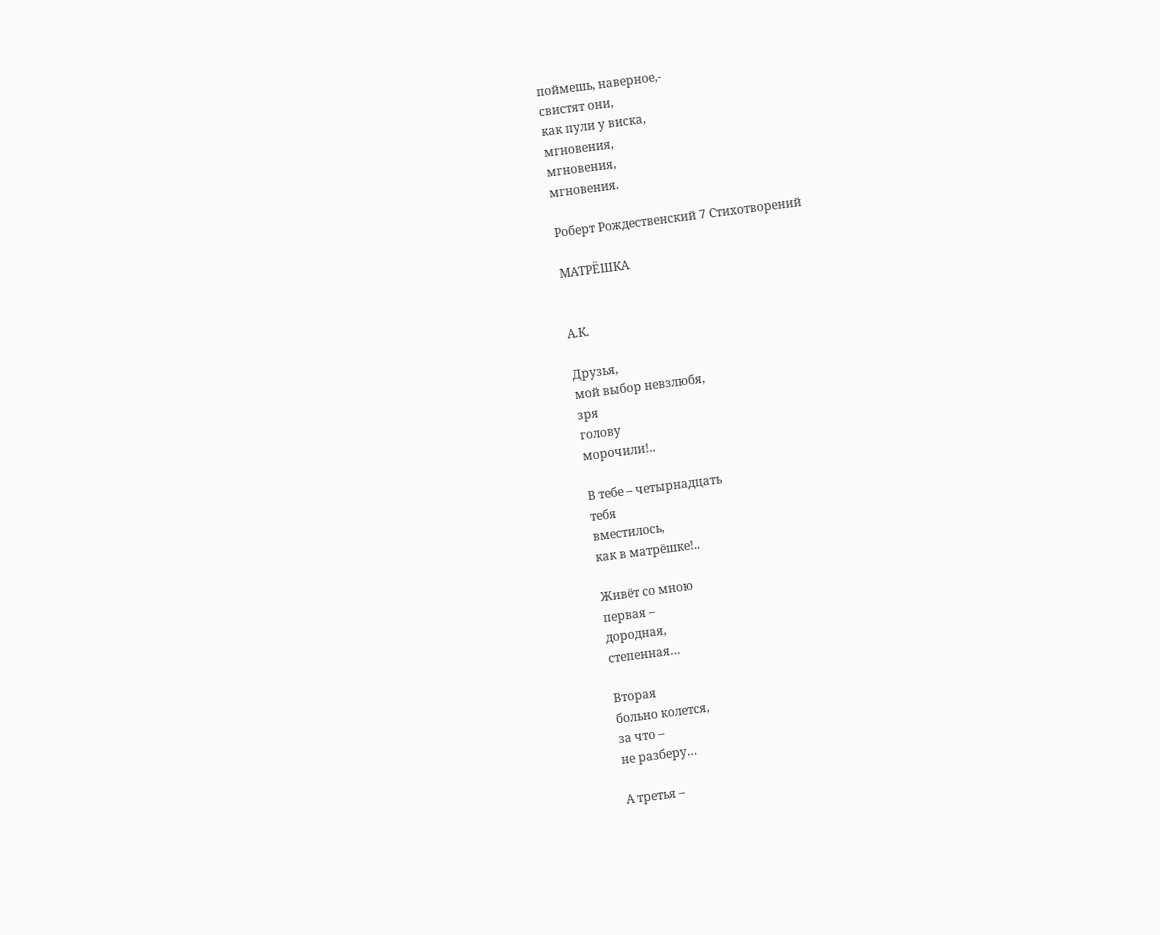поймешь, наверное,-
свистят они,
как пули у виска,
мгновения,
мгновения,
мгновения.

Роберт Рождественский 7 Стихотворений

МАТРЁШКА


А.К.

Друзья,
мой выбор невзлюбя,
зря
голову
морочили!..

В тебе – четырнадцать
тебя
вместилось,
как в матрёшке!..

Живёт со мною
первая –
дородная,
степенная…

Вторая
больно колется,
за что –
не разберу…

А третья –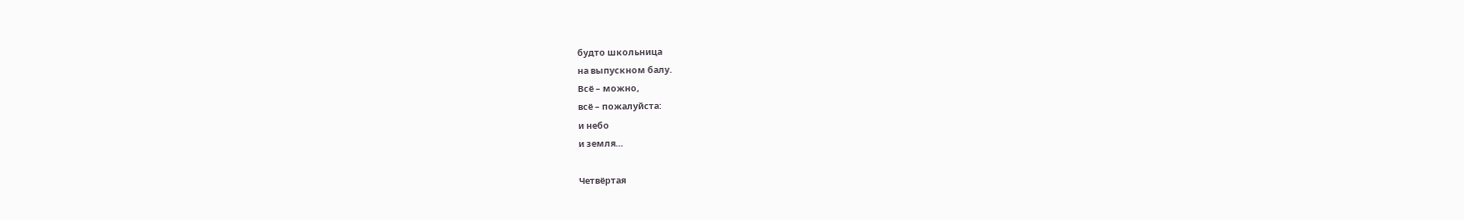будто школьница
на выпускном балу.
Всё – можно,
всё – пожалуйста:
и небо
и земля…

Четвёртая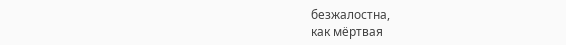безжалостна,
как мёртвая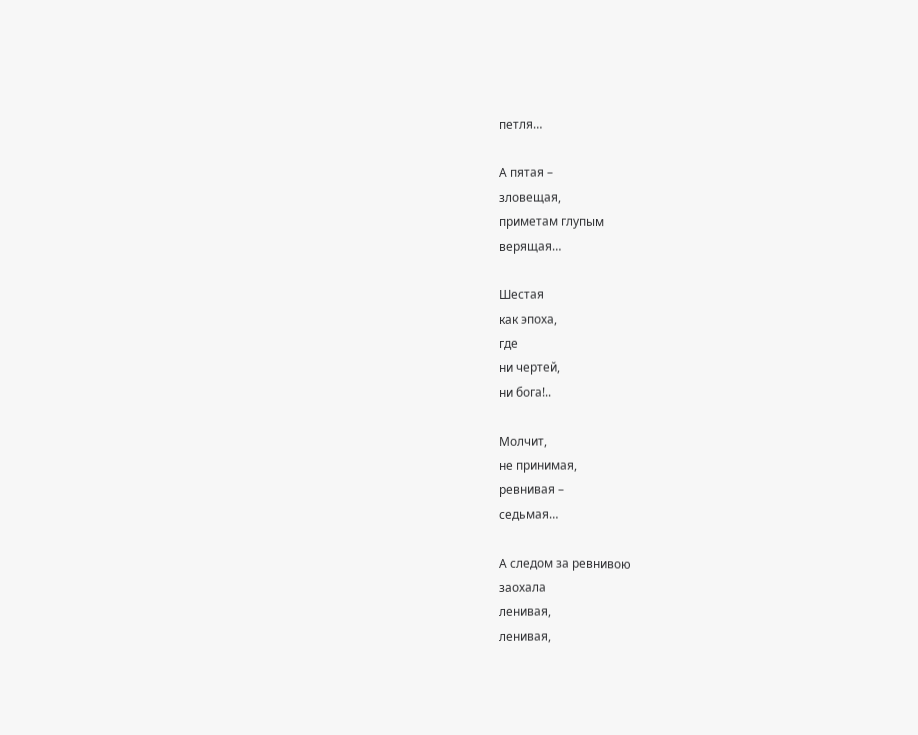петля…

А пятая –
зловещая,
приметам глупым
верящая…

Шестая
как эпоха,
где
ни чертей,
ни бога!..

Молчит,
не принимая,
ревнивая –
седьмая…

А следом за ревнивою
заохала
ленивая,
ленивая,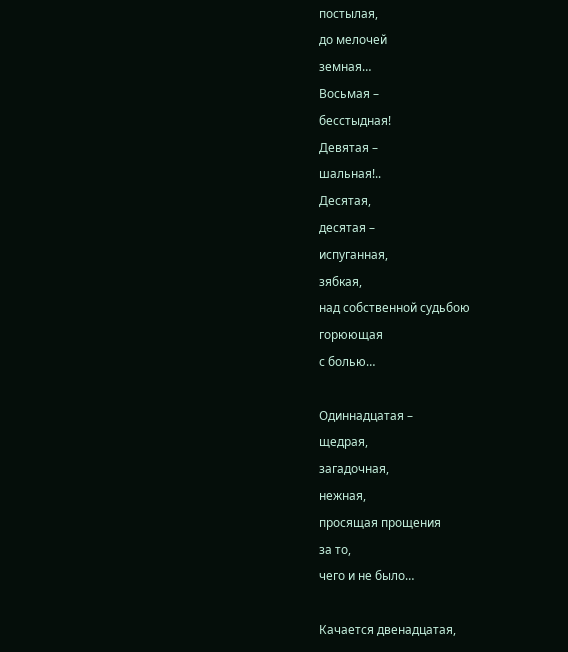постылая,
до мелочей
земная…
Восьмая –
бесстыдная!
Девятая –
шальная!..
Десятая,
десятая –
испуганная,
зябкая,
над собственной судьбою
горюющая
с болью…

Одиннадцатая –
щедрая,
загадочная,
нежная,
просящая прощения
за то,
чего и не было…

Качается двенадцатая,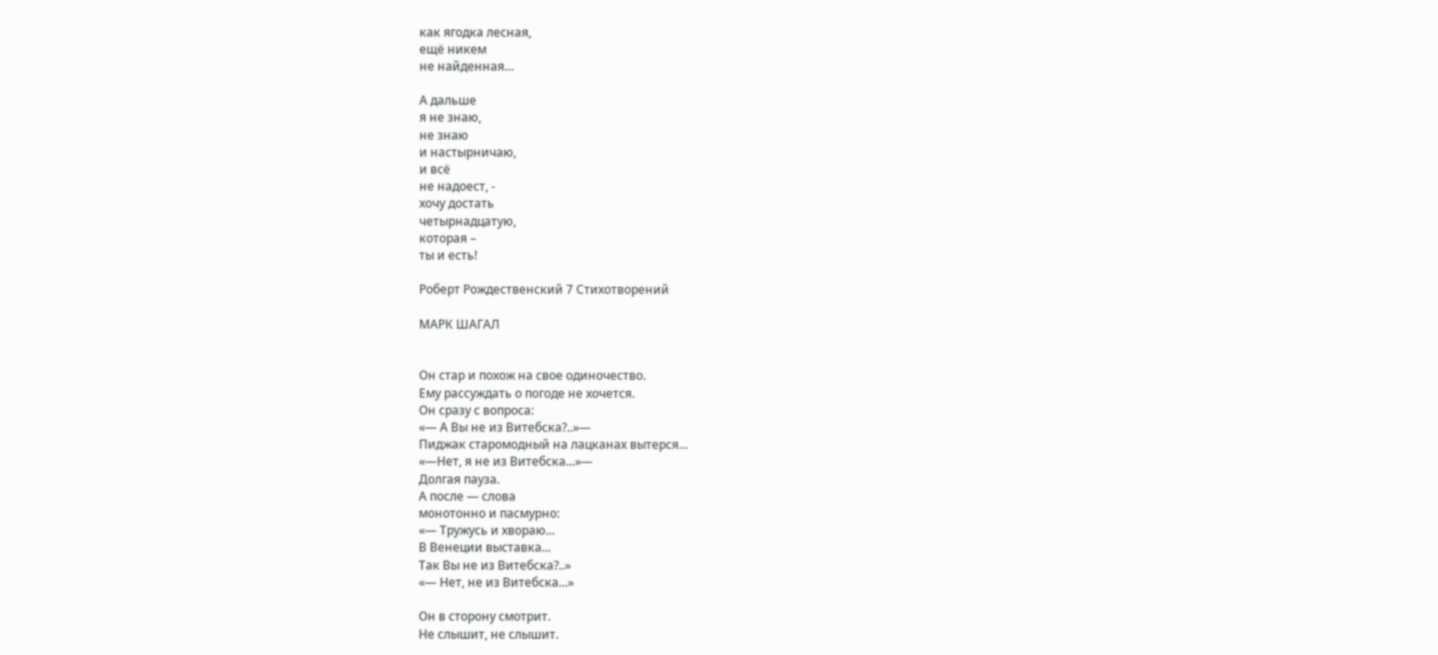как ягодка лесная,
ещё никем
не найденная…

А дальше
я не знаю,
не знаю
и настырничаю,
и всё
не надоест, -
хочу достать
четырнадцатую,
которая –
ты и есть!

Роберт Рождественский 7 Стихотворений

МАРК ШАГАЛ


Он стар и похож на свое одиночество.
Ему рассуждать о погоде не хочется.
Он сразу с вопроса:
«— А Вы не из Витебска?..»—
Пиджак старомодный на лацканах вытерся...
«—Нет, я не из Витебска...»—
Долгая пауза.
А после — слова
монотонно и пасмурно:
«— Тружусь и хвораю...
В Венеции выставка...
Так Вы не из Витебска?..»
«— Нет, не из Витебска...»

Он в сторону смотрит.
Не слышит, не слышит.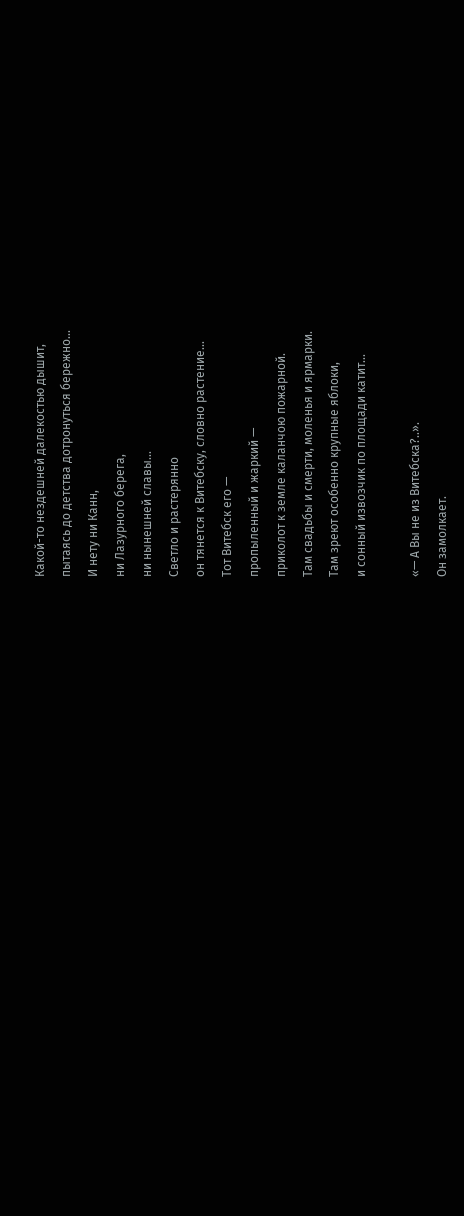Какой-то нездешней далекостью дышит,
пытаясь до детства дотронуться бережно...
И нету ни Канн,
ни Лазурного берега,
ни нынешней славы...
Светло и растерянно
он тянется к Витебску, словно растение...
Тот Витебск его —
пропыленный и жаркий —
приколот к земле каланчою пожарной.
Там свадьбы и смерти, моленья и ярмарки.
Там зреют особенно крупные яблоки,
и сонный извозчик по площади катит...

«— А Вы не из Витебска?..».
Он замолкает.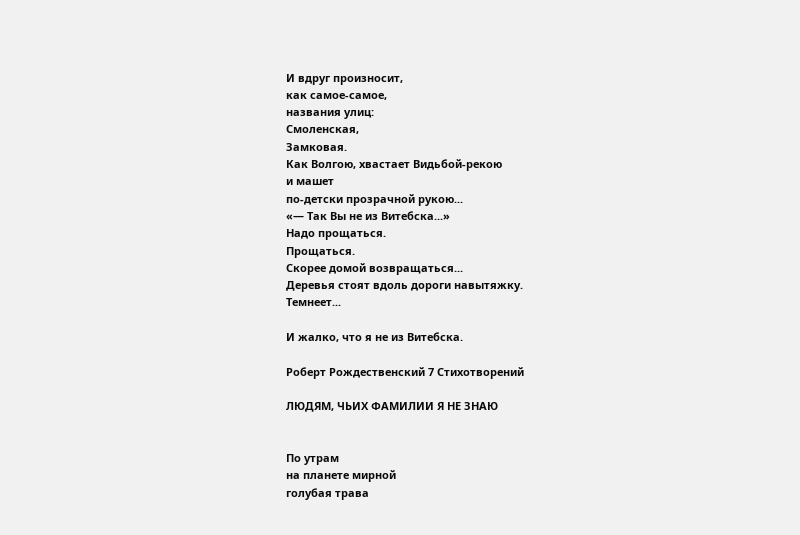И вдруг произносит,
как самое-самое,
названия улиц:
Смоленская,
Замковая.
Как Волгою, хвастает Видьбой-рекою
и машет
по-детски прозрачной рукою...
«— Так Вы не из Витебска...»
Надо прощаться.
Прощаться.
Скорее домой возвращаться...
Деревья стоят вдоль дороги навытяжку.
Темнеет...

И жалко, что я не из Витебска.

Роберт Рождественский 7 Стихотворений

ЛЮДЯМ, ЧЬИХ ФАМИЛИИ Я НЕ ЗНАЮ


По утрам
на планете мирной
голубая трава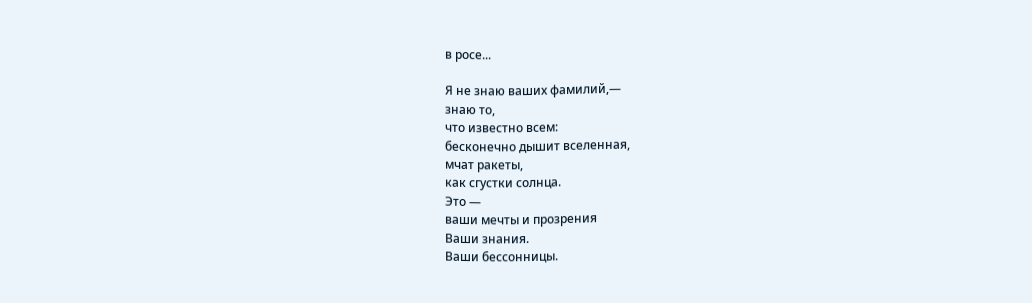в росе...

Я не знаю ваших фамилий,—
знаю то,
что известно всем:
бесконечно дышит вселенная,
мчат ракеты,
как сгустки солнца.
Это —
ваши мечты и прозрения
Ваши знания.
Ваши бессонницы.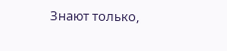Знают только,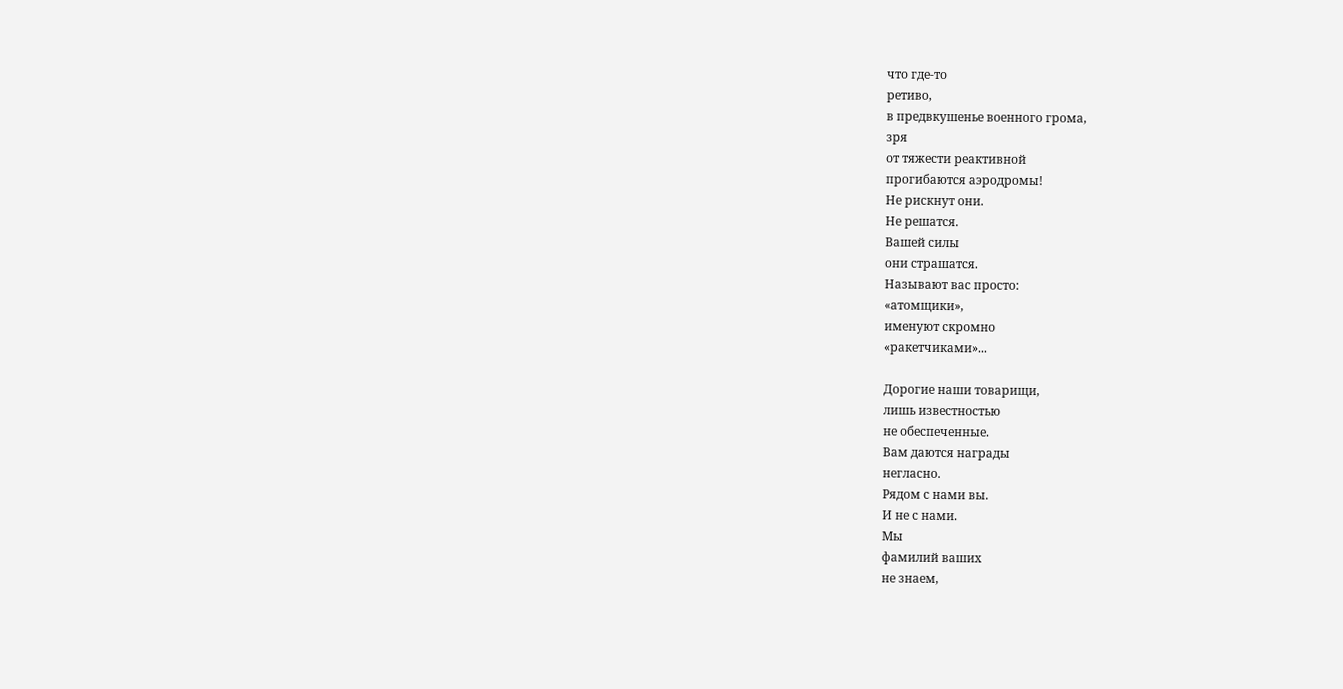что где-то
ретиво,
в предвкушенье военного грома,
зря
от тяжести реактивной
прогибаются аэродромы!
Не рискнут они.
Не решатся.
Вашей силы
они страшатся.
Называют вас просто:
«атомщики»,
именуют скромно
«ракетчиками»...

Дорогие наши товарищи,
лишь известностью
не обеспеченные.
Вам даются награды
негласно.
Рядом с нами вы.
И не с нами.
Мы
фамилий ваших
не знаем,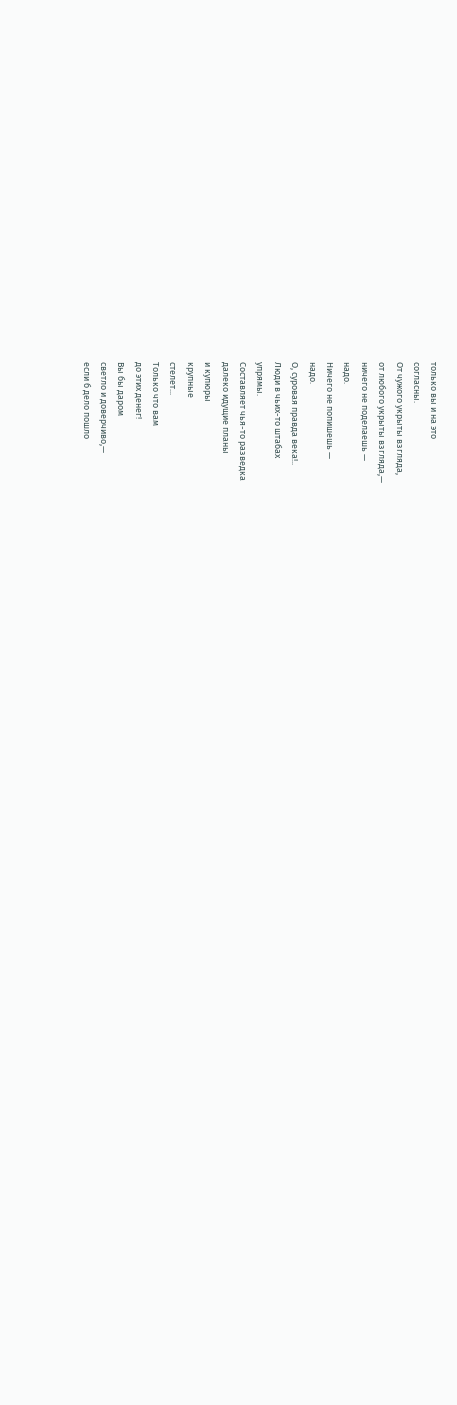только вы и на это
согласны.
От чужого укрыты взгляда,
от любого укрыты взгляда,—
ничего не поделаешь —
надо.
Ничего не попишешь —
надо.
О, суровая правда века!..
Люди в чьих-то штабах
упрямы.
Составляет чья-то разведка
далеко идущие планы
и купюры
крупные
стелет...
Только что вам
до этих денег!
Вы бы даром
светло и доверчиво,—
если б дело пошло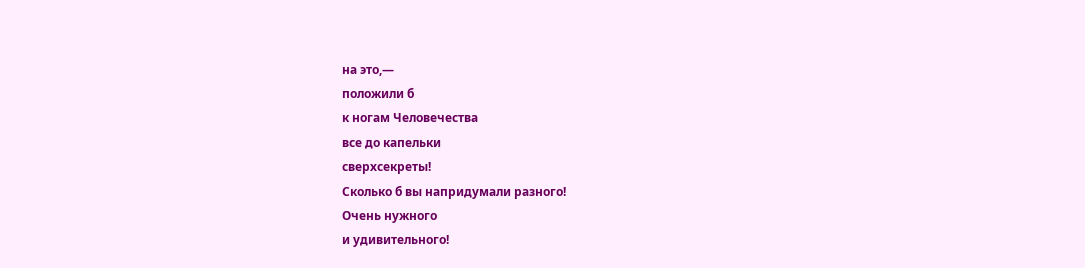на это,—
положили б
к ногам Человечества
все до капельки
сверхсекреты!
Сколько б вы напридумали разного!
Очень нужного
и удивительного!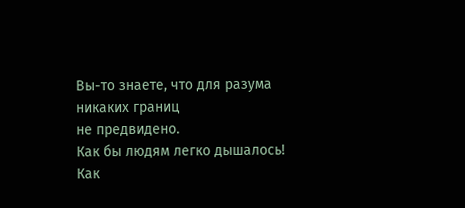Вы-то знаете, что для разума
никаких границ
не предвидено.
Как бы людям легко дышалось!
Как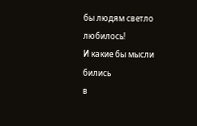бы людям светло любилось!
И какие бы мысли
бились
в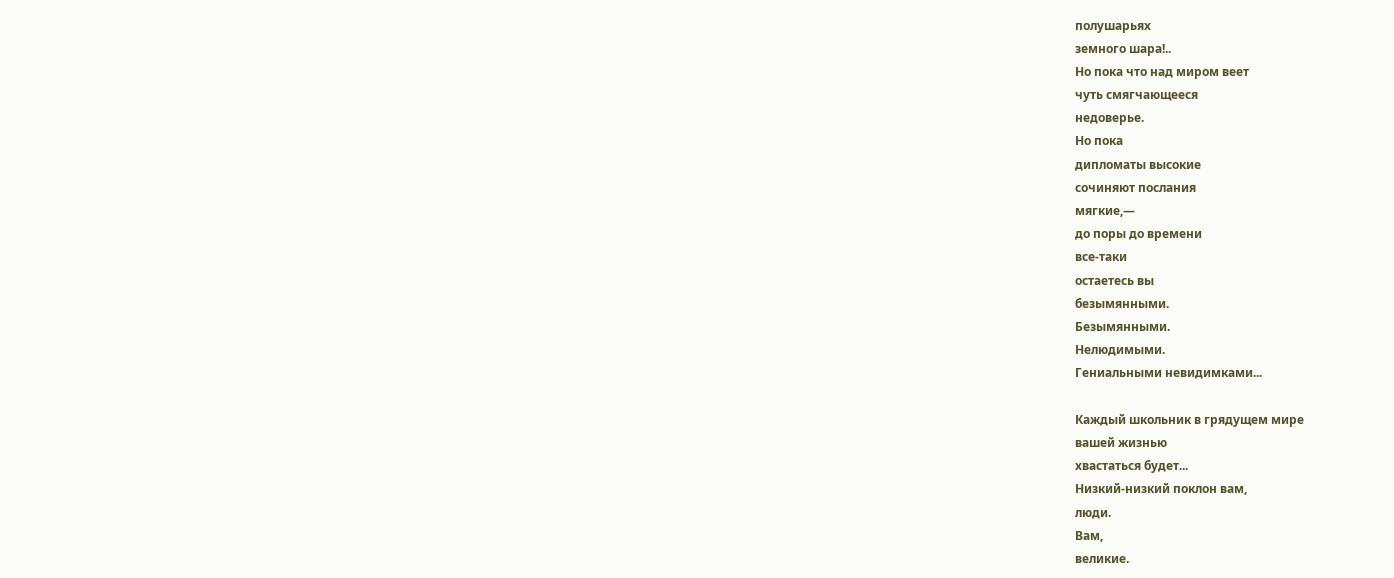полушарьях
земного шара!..
Но пока что над миром веет
чуть смягчающееся
недоверье.
Но пока
дипломаты высокие
сочиняют послания
мягкие,—
до поры до времени
все-таки
остаетесь вы
безымянными.
Безымянными.
Нелюдимыми.
Гениальными невидимками...

Каждый школьник в грядущем мире
вашей жизнью
хвастаться будет...
Низкий-низкий поклон вам,
люди.
Вам,
великие.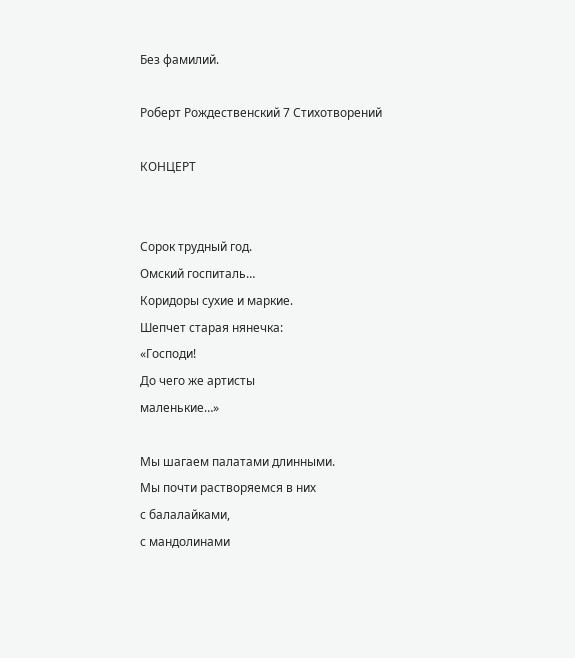Без фамилий.

Роберт Рождественский 7 Стихотворений

КОНЦЕРТ


Сорок трудный год.
Омский госпиталь…
Коридоры сухие и маркие.
Шепчет старая нянечка:
«Господи!
До чего же артисты
маленькие…»

Мы шагаем палатами длинными.
Мы почти растворяемся в них
с балалайками,
с мандолинами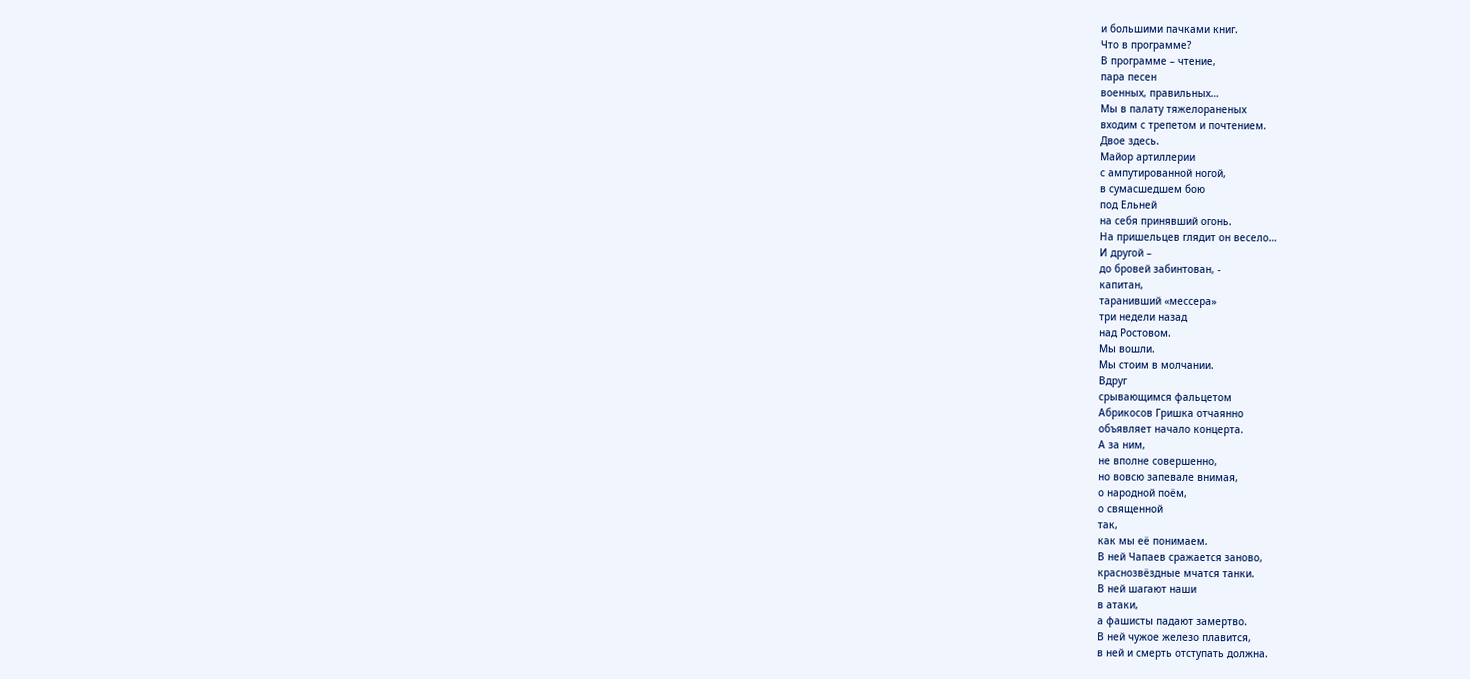и большими пачками книг.
Что в программе?
В программе – чтение,
пара песен
военных, правильных…
Мы в палату тяжелораненых
входим с трепетом и почтением.
Двое здесь.
Майор артиллерии
с ампутированной ногой,
в сумасшедшем бою
под Ельней
на себя принявший огонь.
На пришельцев глядит он весело…
И другой –
до бровей забинтован, -
капитан,
таранивший «мессера»
три недели назад
над Ростовом.
Мы вошли.
Мы стоим в молчании.
Вдруг
срывающимся фальцетом
Абрикосов Гришка отчаянно
объявляет начало концерта.
А за ним,
не вполне совершенно,
но вовсю запевале внимая,
о народной поём,
о священной
так,
как мы её понимаем.
В ней Чапаев сражается заново,
краснозвёздные мчатся танки.
В ней шагают наши
в атаки,
а фашисты падают замертво.
В ней чужое железо плавится,
в ней и смерть отступать должна.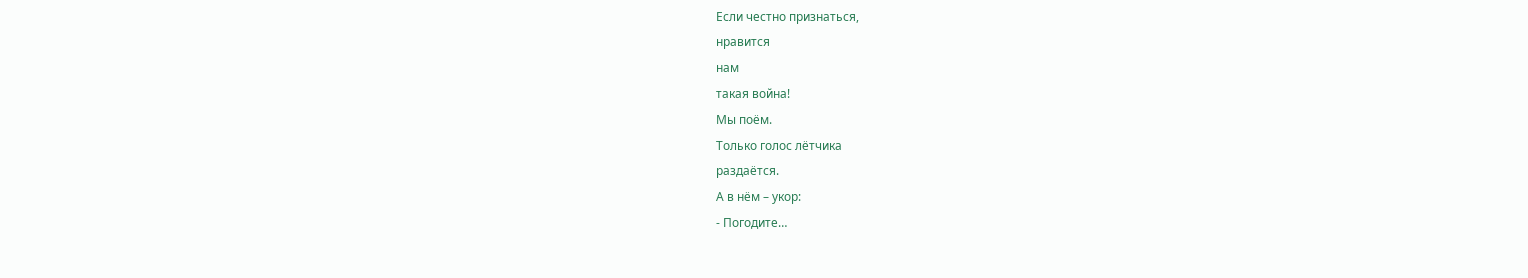Если честно признаться,
нравится
нам
такая война!
Мы поём.
Только голос лётчика
раздаётся.
А в нём – укор:
- Погодите…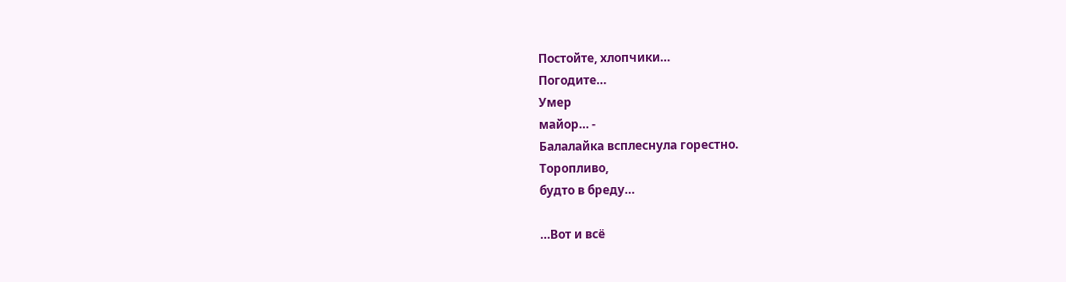Постойте, хлопчики…
Погодите…
Умер
майор… -
Балалайка всплеснула горестно.
Торопливо,
будто в бреду…

…Вот и всё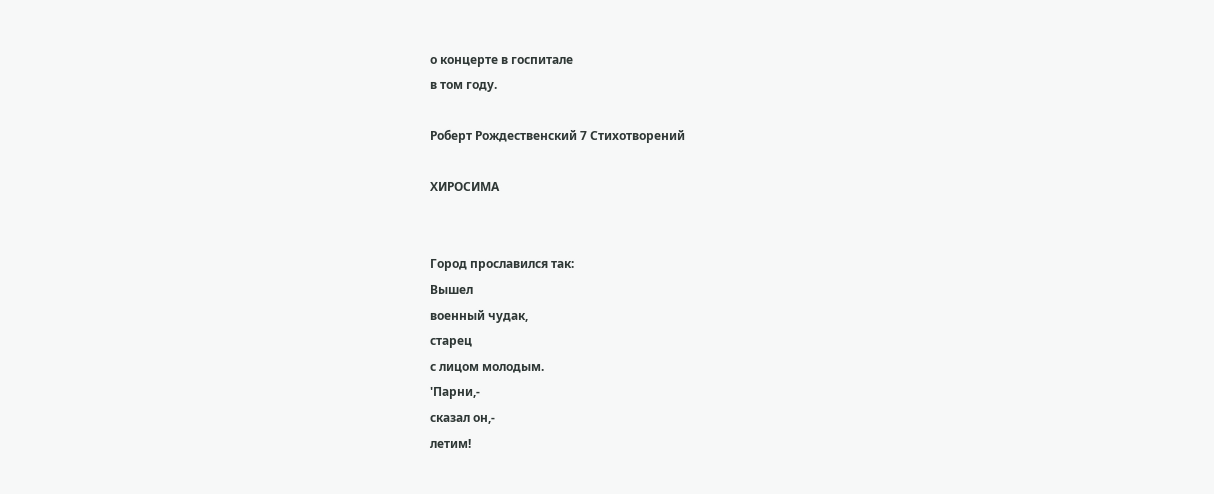о концерте в госпитале
в том году.

Роберт Рождественский 7 Стихотворений

ХИРОСИМА


Город прославился так:
Вышел
военный чудак,
старец
с лицом молодым.
'Парни,-
сказал он,-
летим!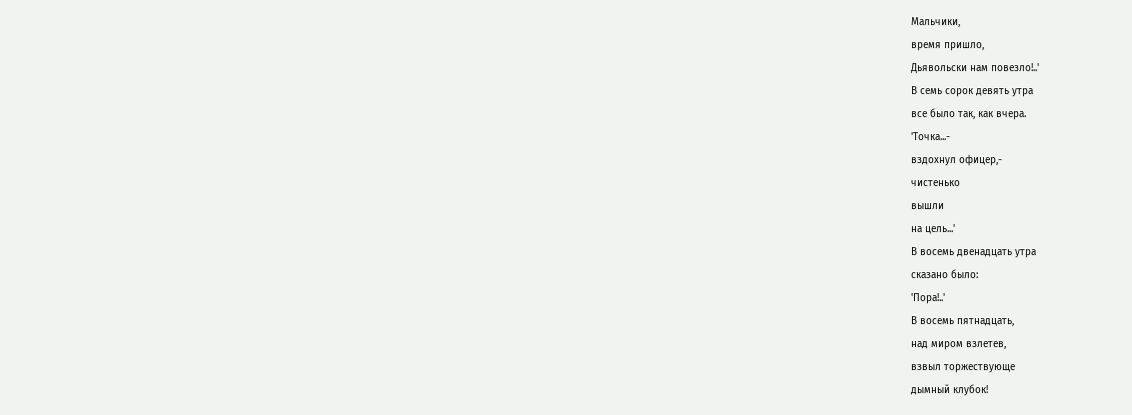Мальчики,
время пришло,
Дьявольски нам повезло!..'
В семь сорок девять утра
все было так, как вчера.
'Точка...-
вздохнул офицер,-
чистенько
вышли
на цель...'
В восемь двенадцать утра
сказано было:
'Пора!..'
В восемь пятнадцать,
над миром взлетев,
взвыл торжествующе
дымный клубок!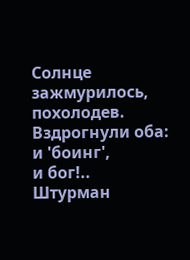Солнце зажмурилось,
похолодев.
Вздрогнули оба:
и 'боинг',
и бог!..
Штурман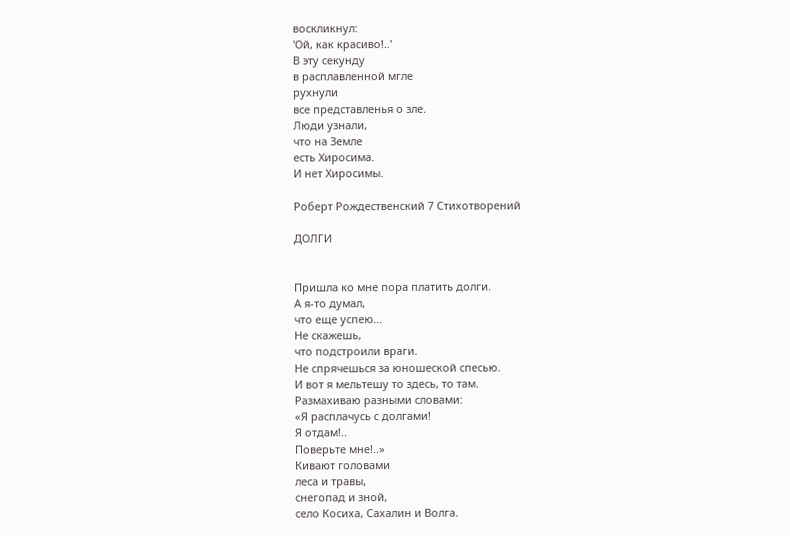воскликнул:
'Ой, как красиво!..'
В эту секунду
в расплавленной мгле
рухнули
все представленья о зле.
Люди узнали,
что на Земле
есть Хиросима.
И нет Хиросимы.

Роберт Рождественский 7 Стихотворений

ДОЛГИ


Пришла ко мне пора платить долги.
А я-то думал,
что еще успею...
Не скажешь,
что подстроили враги.
Не спрячешься за юношеской спесью.
И вот я мельтешу то здесь, то там.
Размахиваю разными словами:
«Я расплачусь с долгами!
Я отдам!..
Поверьте мне!..»
Кивают головами
леса и травы,
снегопад и зной,
село Косиха, Сахалин и Волга.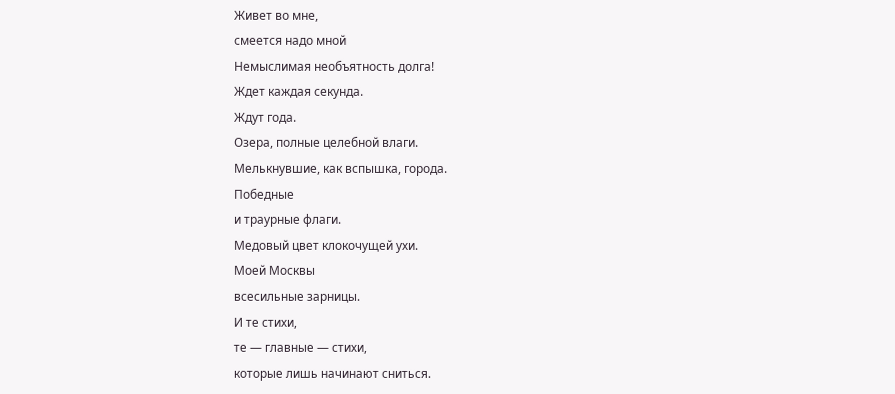Живет во мне,
смеется надо мной
Немыслимая необъятность долга!
Ждет каждая секунда.
Ждут года.
Озера, полные целебной влаги.
Мелькнувшие, как вспышка, города.
Победные
и траурные флаги.
Медовый цвет клокочущей ухи.
Моей Москвы
всесильные зарницы.
И те стихи,
те — главные — стихи,
которые лишь начинают сниться.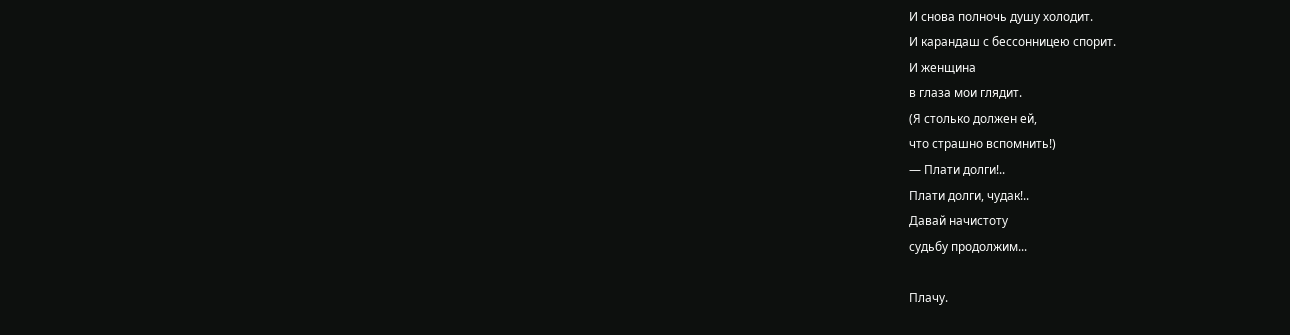И снова полночь душу холодит.
И карандаш с бессонницею спорит.
И женщина
в глаза мои глядит.
(Я столько должен ей,
что страшно вспомнить!)
— Плати долги!..
Плати долги, чудак!..
Давай начистоту
судьбу продолжим...

Плачу.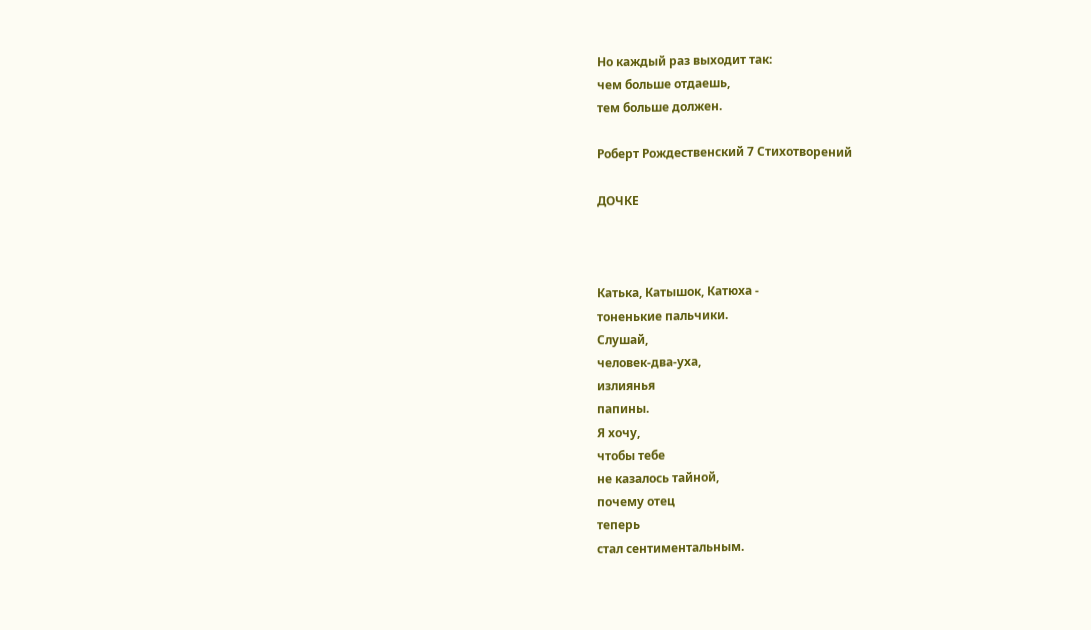Но каждый раз выходит так:
чем больше отдаешь,
тем больше должен.

Роберт Рождественский 7 Стихотворений

ДОЧКЕ



Катька, Катышок, Катюха -
тоненькие пальчики.
Слушай,
человек-два-уха,
излиянья
папины.
Я хочу,
чтобы тебе
не казалось тайной,
почему отец
теперь
стал сентиментальным.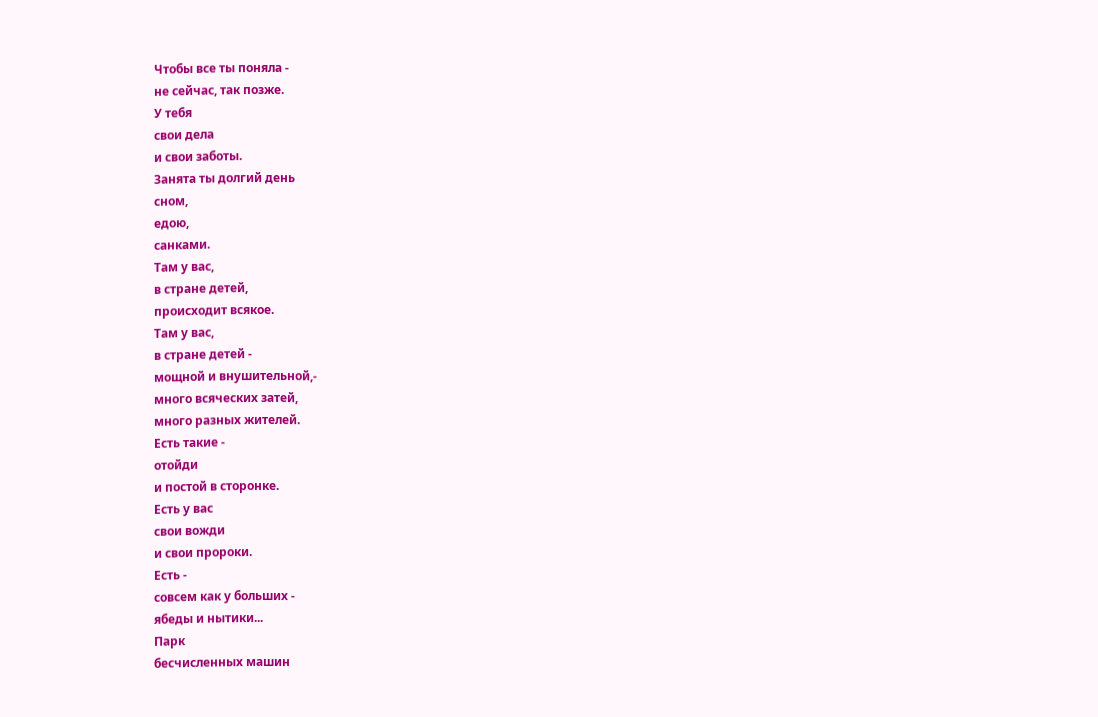Чтобы все ты поняла -
не сейчас, так позже.
У тебя
свои дела
и свои заботы.
Занята ты долгий день
сном,
едою,
санками.
Там у вас,
в стране детей,
происходит всякое.
Там у вас,
в стране детей -
мощной и внушительной,-
много всяческих затей,
много разных жителей.
Есть такие -
отойди
и постой в сторонке.
Есть у вас
свои вожди
и свои пророки.
Есть -
совсем как у больших -
ябеды и нытики...
Парк
бесчисленных машин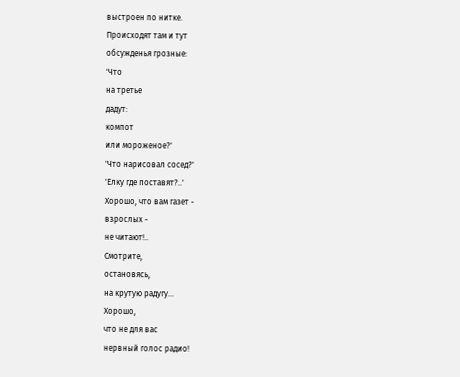выстроен по нитке.
Происходят там и тут
обсужденья грозные:
'Что
на третье
дадут:
компот
или мороженое?'
'Что нарисовал сосед?'
'Елку где поставят?..'
Хорошо, что вам газет -
взрослых -
не читают!..
Смотрите,
остановясь,
на крутую радугу...
Хорошо,
что не для вас
нервный голос радио!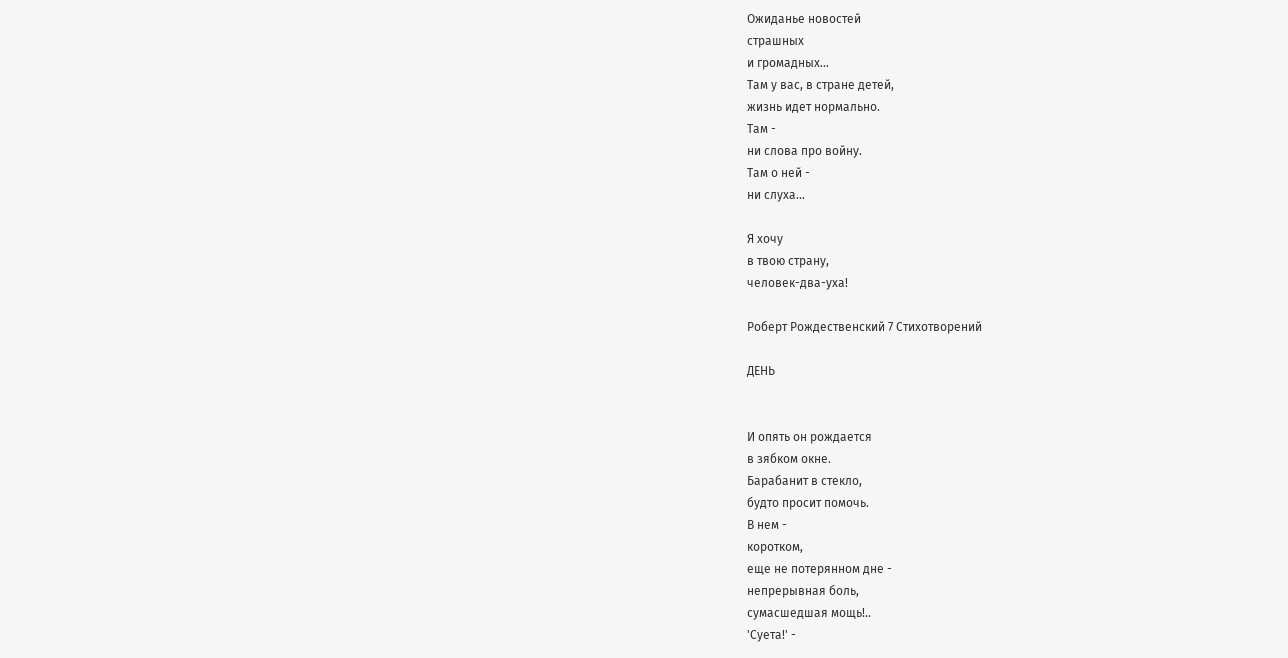Ожиданье новостей
страшных
и громадных...
Там у вас, в стране детей,
жизнь идет нормально.
Там -
ни слова про войну.
Там о ней -
ни слуха...

Я хочу
в твою страну,
человек-два-уха!

Роберт Рождественский 7 Стихотворений

ДЕНЬ


И опять он рождается
в зябком окне.
Барабанит в стекло,
будто просит помочь.
В нем -
коротком,
еще не потерянном дне -
непрерывная боль,
сумасшедшая мощь!..
'Суета!' -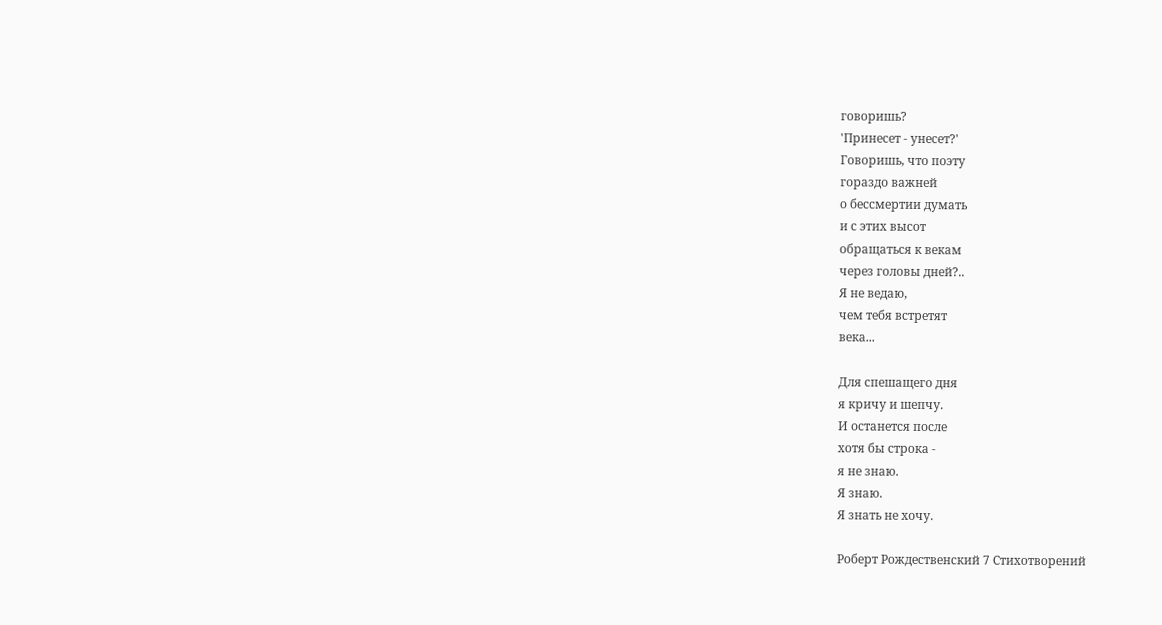говоришь?
'Принесет - унесет?'
Говоришь, что поэту
гораздо важней
о бессмертии думать
и с этих высот
обращаться к векам
через головы дней?..
Я не ведаю,
чем тебя встретят
века...

Для спешащего дня
я кричу и шепчу.
И останется после
хотя бы строка -
я не знаю.
Я знаю.
Я знать не хочу.

Роберт Рождественский 7 Стихотворений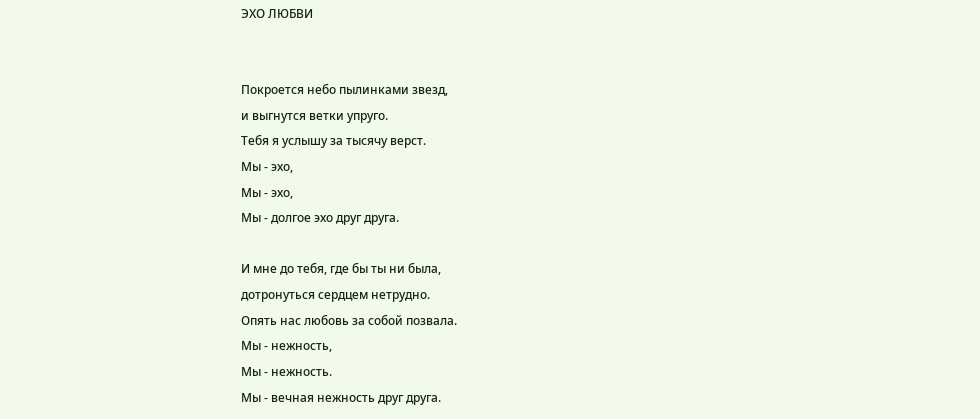ЭХО ЛЮБВИ


Покроется небо пылинками звезд,
и выгнутся ветки упруго.
Тебя я услышу за тысячу верст.
Мы - эхо,
Мы - эхо,
Мы - долгое эхо друг друга.

И мне до тебя, где бы ты ни была,
дотронуться сердцем нетрудно.
Опять нас любовь за собой позвала.
Мы - нежность,
Мы - нежность.
Мы - вечная нежность друг друга.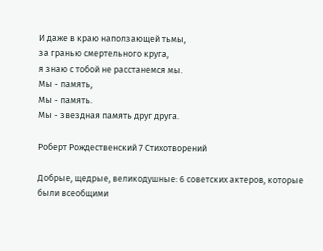И даже в краю наползающей тьмы,
за гранью смертельного круга,
я знаю с тобой не расстанемся мы.
Мы - память,
Мы - память.
Мы - звездная память друг друга.

Роберт Рождественский 7 Стихотворений

Добрые, щедрые, великодушные: 6 советских актеров, которые были всеобщими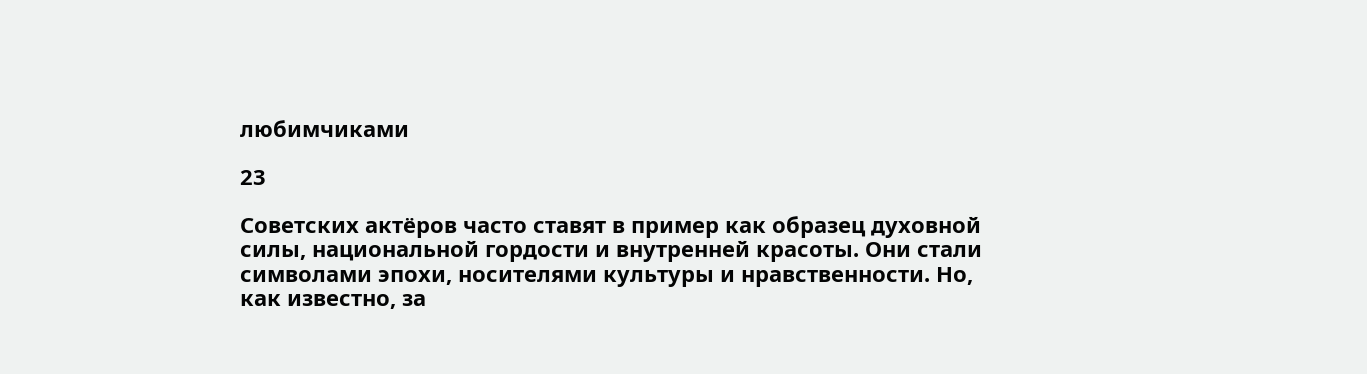любимчиками

23

Советских актёров часто ставят в пример как образец духовной силы, национальной гордости и внутренней красоты. Они стали символами эпохи, носителями культуры и нравственности. Но, как известно, за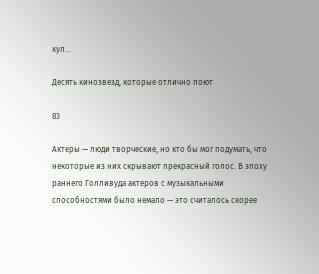кул...

Десять кинозвезд, которые отлично поют

83

Актеры — люди творческие, но кто бы мог подумать, что некоторые из них скрывают прекрасный голос. В эпоху раннего Голливуда актеров с музыкальными способностями было немало — это считалось скорее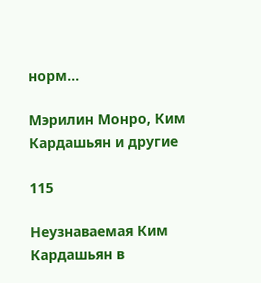норм...

Мэрилин Монро, Ким Кардашьян и другие

115

Неузнаваемая Ким Кардашьян в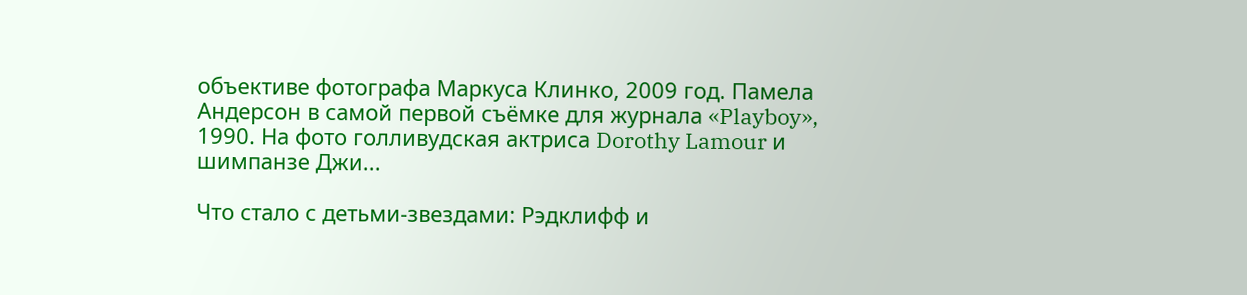объективе фотографа Маркуса Клинко, 2009 год. Памела Андерсон в самой первой съёмке для журнала «Playboy», 1990. На фото голливудская актриса Dorothy Lamour и шимпанзе Джи...

Что стало с детьми-звездами: Рэдклифф и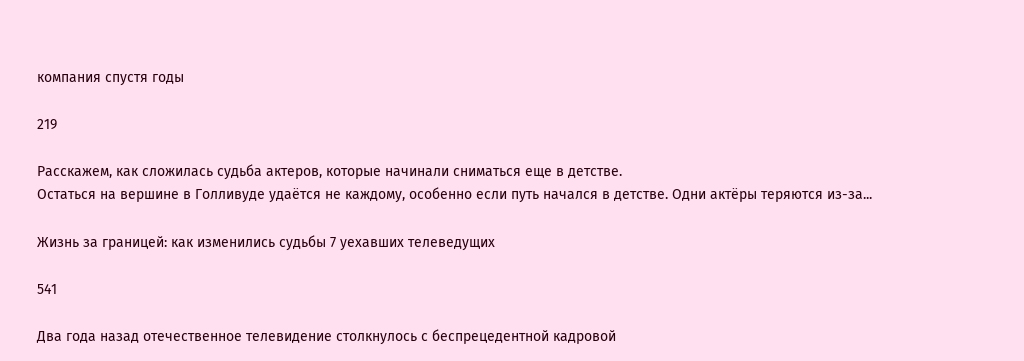компания спустя годы

219

Расскажем, как сложилась судьба актеров, которые начинали сниматься еще в детстве.
Остаться на вершине в Голливуде удаётся не каждому, особенно если путь начался в детстве. Одни актёры теряются из-за...

Жизнь за границей: как изменились судьбы 7 уехавших телеведущих

541

Два года назад отечественное телевидение столкнулось с беспрецедентной кадровой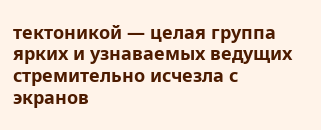тектоникой — целая группа ярких и узнаваемых ведущих стремительно исчезла с экранов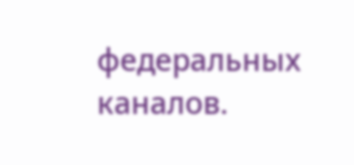федеральных каналов.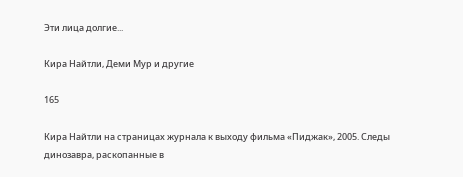Эти лица долгие...

Кира Найтли, Деми Мур и другие

165

Кира Найтли на страницах журнала к выходу фильма «Пиджак», 2005. Следы динозавра, раскопанные в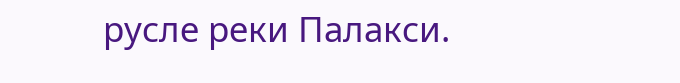русле реки Палакси.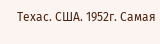Техас. США. 1952г. Самая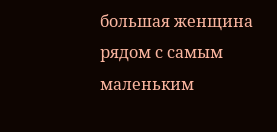большая женщина рядом с самым маленьким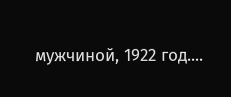мужчиной, 1922 год....